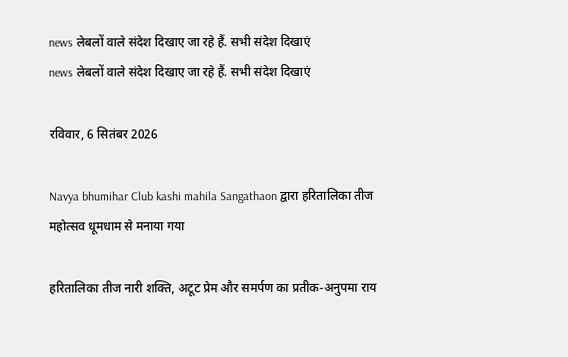news लेबलों वाले संदेश दिखाए जा रहे हैं. सभी संदेश दिखाएं
news लेबलों वाले संदेश दिखाए जा रहे हैं. सभी संदेश दिखाएं

रविवार, 6 सितंबर 2026

Navya bhumihar Club kashi mahila Sangathaon द्वारा हरितालिका तीज महोत्सव धूमधाम से मनाया गया

हरितालिका तीज नारी शक्ति, अटूट प्रेम और समर्पण का प्रतीक-अनुपमा राय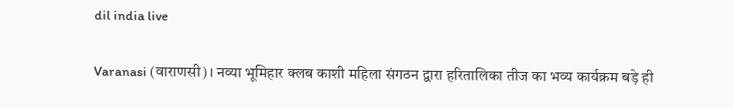dil india live

Varanasi (वाराणसी)। नव्या भूमिहार क्लब काशी महिला संगठन द्वारा हरितालिका तीज का भव्य कार्यक्रम बड़े ही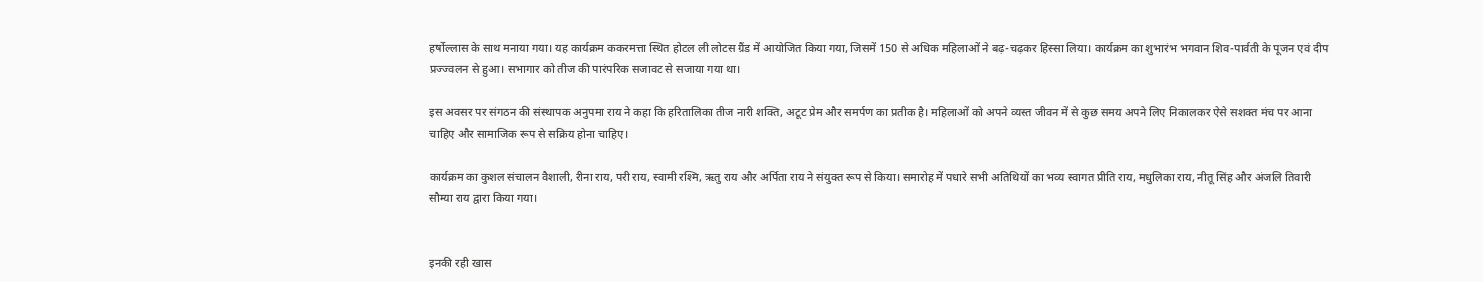हर्षोल्लास के साथ मनाया गया। यह कार्यक्रम ककरमत्ता स्थित होटल ली लोटस ग्रैंड में आयोजित किया गया, जिसमें 150 से अधिक महिलाओं ने बढ़-चढ़कर हिस्सा लिया। कार्यक्रम का शुभारंभ भगवान शिव-पार्वती के पूजन एवं दीप प्रज्ज्वलन से हुआ। सभागार को तीज की पारंपरिक सजावट से सजाया गया था।

इस अवसर पर संगठन की संस्थापक अनुपमा राय ने कहा कि हरितालिका तीज नारी शक्ति, अटूट प्रेम और समर्पण का प्रतीक है। महिलाओं को अपने व्यस्त जीवन में से कुछ समय अपने लिए निकालकर ऐसे सशक्त मंच पर आना चाहिए और सामाजिक रूप से सक्रिय होना चाहिए।

कार्यक्रम का कुशल संचालन वैशाली, रीना राय, परी राय, स्वामी रश्मि, ऋतु राय और अर्पिता राय ने संयुक्त रूप से किया। समारोह में पधारे सभी अतिथियों का भव्य स्वागत प्रीति राय, मधुलिका राय, नीतू सिंह और अंजलि तिवारी सौम्या राय द्वारा किया गया।


इनकी रही खास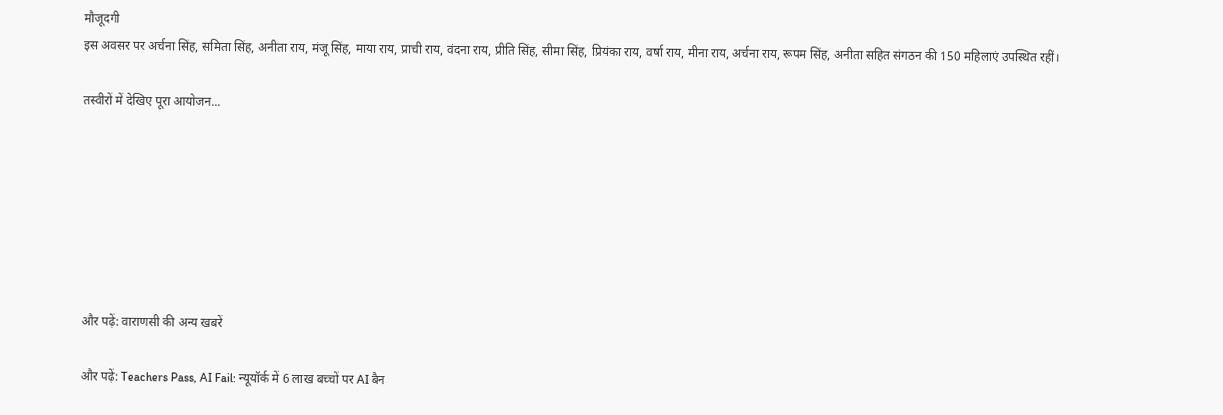मौजूदगी
इस अवसर पर अर्चना सिंह, समिता सिंह, अनीता राय, मंजू सिंह, माया राय, प्राची राय, वंदना राय, प्रीति सिंह, सीमा सिंह, प्रियंका राय, वर्षा राय, मीना राय, अर्चना राय, रूपम सिंह, अनीता सहित संगठन की 150 महिलाएं उपस्थित रहीं।

तस्वीरों में देखिए पूरा आयोजन...







और पढ़ें: वाराणसी की अन्य खबरें

और पढ़ें: Teachers Pass, AI Fail: न्यूयॉर्क में 6 लाख बच्चों पर AI बैन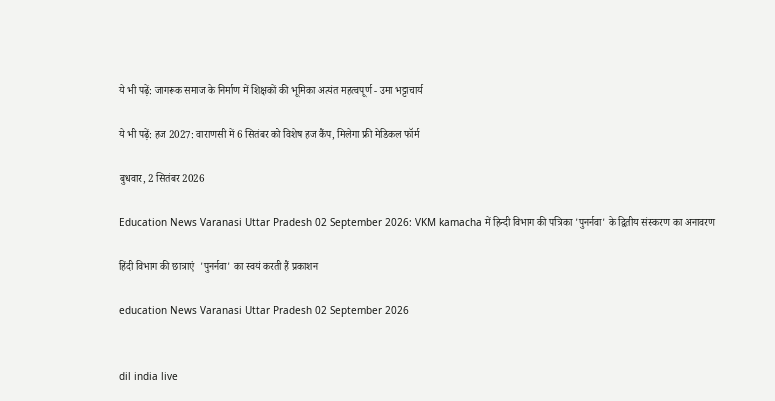ये भी पढ़ें: जागरूक समाज के निर्माण में शिक्षकों की भूमिका अत्यंत महत्वपूर्ण - उमा भट्टाचार्य

ये भी पढ़ें: हज 2027: वाराणसी में 6 सितंबर को विशेष हज कैंप, मिलेगा फ्री मेडिकल फॉर्म

बुधवार, 2 सितंबर 2026

Education News Varanasi Uttar Pradesh 02 September 2026: VKM kamacha में हिन्दी विभाग की पत्रिका 'पुनर्नवा' के द्वितीय संस्करण का अनावरण

हिंदी विभाग की छात्राएं  'पुनर्नवा' का स्वयं करती हैं प्रकाशन

education News Varanasi Uttar Pradesh 02 September 2026


dil india live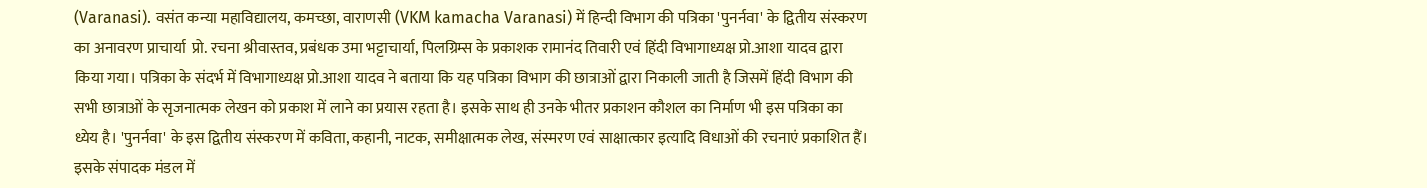(Varanasi). वसंत कन्या महाविद्यालय, कमच्छा, वाराणसी (VKM kamacha Varanasi) में हिन्दी विभाग की पत्रिका 'पुनर्नवा' के द्वितीय संस्करण का अनावरण प्राचार्या  प्रो. रचना श्रीवास्तव, प्रबंधक उमा भट्टाचार्या, पिलग्रिम्स के प्रकाशक रामानंद तिवारी एवं हिंदी विभागाध्यक्ष प्रो.आशा यादव द्वारा किया गया। पत्रिका के संदर्भ में विभागाध्यक्ष प्रो.आशा यादव ने बताया कि यह पत्रिका विभाग की छात्राओं द्वारा निकाली जाती है जिसमें हिंदी विभाग की सभी छात्राओं के सृजनात्मक लेखन को प्रकाश में लाने का प्रयास रहता है। इसके साथ ही उनके भीतर प्रकाशन कौशल का निर्माण भी इस पत्रिका का ध्येय है। 'पुनर्नवा' के इस द्वितीय संस्करण में कविता, कहानी, नाटक, समीक्षात्मक लेख, संस्मरण एवं साक्षात्कार इत्यादि विधाओं की रचनाएं प्रकाशित हैं। इसके संपादक मंडल में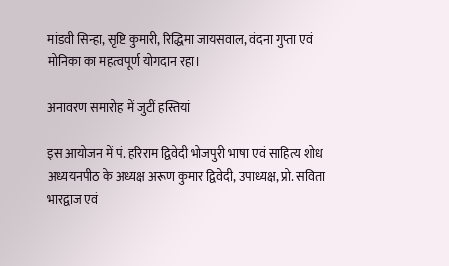मांडवी सिन्हा, सृष्टि कुमारी, रिद्धिमा जायसवाल, वंदना गुप्ता एवं मोनिका का महत्वपूर्ण योगदान रहा।

अनावरण समारोह में जुटीं हस्तियां

इस आयोजन में पं. हरिराम द्विवेदी भोजपुरी भाषा एवं साहित्य शोध अध्ययनपीठ के अध्यक्ष अरूण कुमार द्विवेदी, उपाध्यक्ष, प्रो. सविता भारद्वाज एवं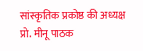सांस्कृतिक प्रकोष्ठ की अध्यक्ष प्रो. मीनू पाठक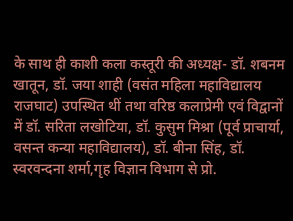के साथ ही काशी कला कस्तूरी की अध्यक्ष- डॉ. शबनम खातून, डॉ. जया शाही (वसंत महिला महाविद्यालय राजघाट) उपस्थित थीं तथा वरिष्ठ कलाप्रेमी एवं विद्वानों  में डॉ. सरिता लखोटिया, डॉ. कुसुम मिश्रा (पूर्व प्राचार्या, वसन्त कन्या महाविद्यालय), डॉ. बीना सिंह, डॉ. स्वरवन्दना शर्मा,गृह विज्ञान विभाग से प्रो.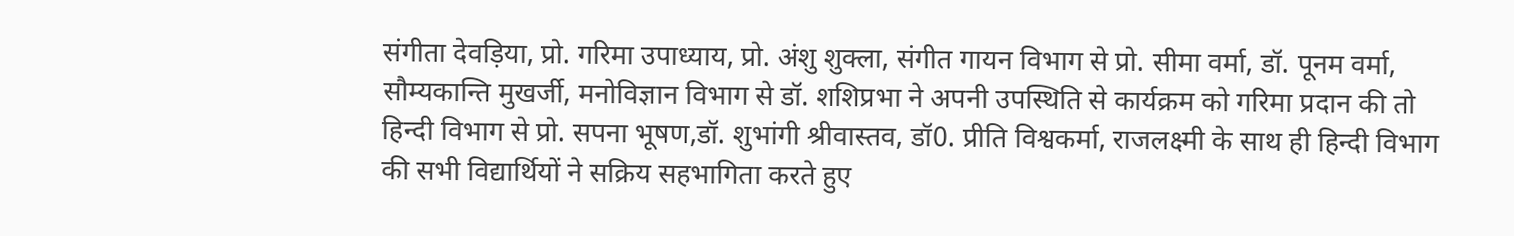संगीता देवड़िया, प्रो. गरिमा उपाध्याय, प्रो. अंशु शुक्ला, संगीत गायन विभाग से प्रो. सीमा वर्मा, डॉ. पूनम वर्मा, सौम्यकान्ति मुखर्जी, मनोविज्ञान विभाग से डॉ. शशिप्रभा ने अपनी उपस्थिति से कार्यक्रम को गरिमा प्रदान की तो हिन्दी विभाग से प्रो. सपना भूषण,डॉ. शुभांगी श्रीवास्तव, डॉ0. प्रीति विश्वकर्मा, राजलक्ष्मी के साथ ही हिन्दी विभाग की सभी विद्यार्थियों ने सक्रिय सहभागिता करते हुए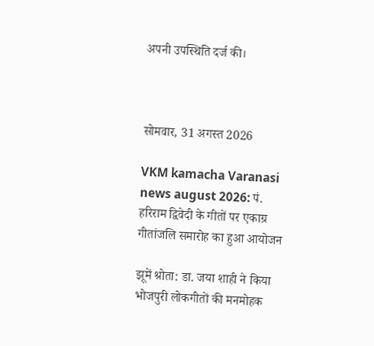अपनी उपस्थिति दर्ज की।



सोमवार, 31 अगस्त 2026

VKM kamacha Varanasi news august 2026: पं. हरिराम द्विवेदी के गीतों पर एकाग्र गीतांजलि समारोह का हुआ आयोजन

झूमें श्रोता: डा. जया शाही ने किया भोजपुरी लोकगीतों की मनमोहक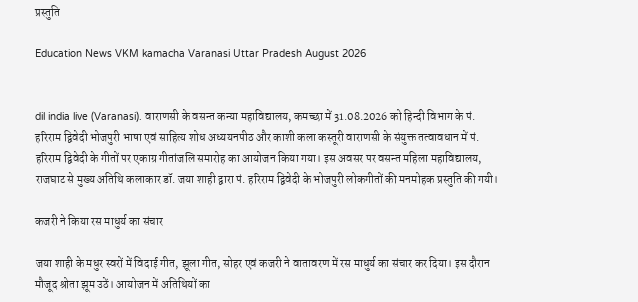प्रस्तुति

Education News VKM kamacha Varanasi Uttar Pradesh August 2026


dil india live (Varanasi). वाराणसी के वसन्त कन्या महाविद्यालय, कमच्छा में 31.08.2026 को हिन्दी विभाग के पं. हरिराम द्विवेदी भोजपुरी भाषा एवं साहित्य शोध अध्ययनपीठ और काशी कला कस्तूरी वाराणसी के संयुक्त तत्वावधान में पं. हरिराम द्विवेदी के गीतों पर एकाग्र गीतांजलि समारोह का आयोजन किया गया। इस अवसर पर वसन्त महिला महाविद्यालय, राजघाट से मुख्य अतिथि कलाकार डॉ. जया शाही द्वारा पं. हरिराम द्विवेदी के भोजपुरी लोकगीतों की मनमोहक प्रस्तुति की गयी।

कजरी ने किया रस माधुर्य का संचार

जया शाही के मधुर स्वरों में विदाई गीत, झूला गीत, सोहर एवं कजरी ने वातावरण में रस माधुर्य का संचार कर दिया। इस दौरान मौजूद श्रोता झूम उठें। आयोजन में अतिथियों का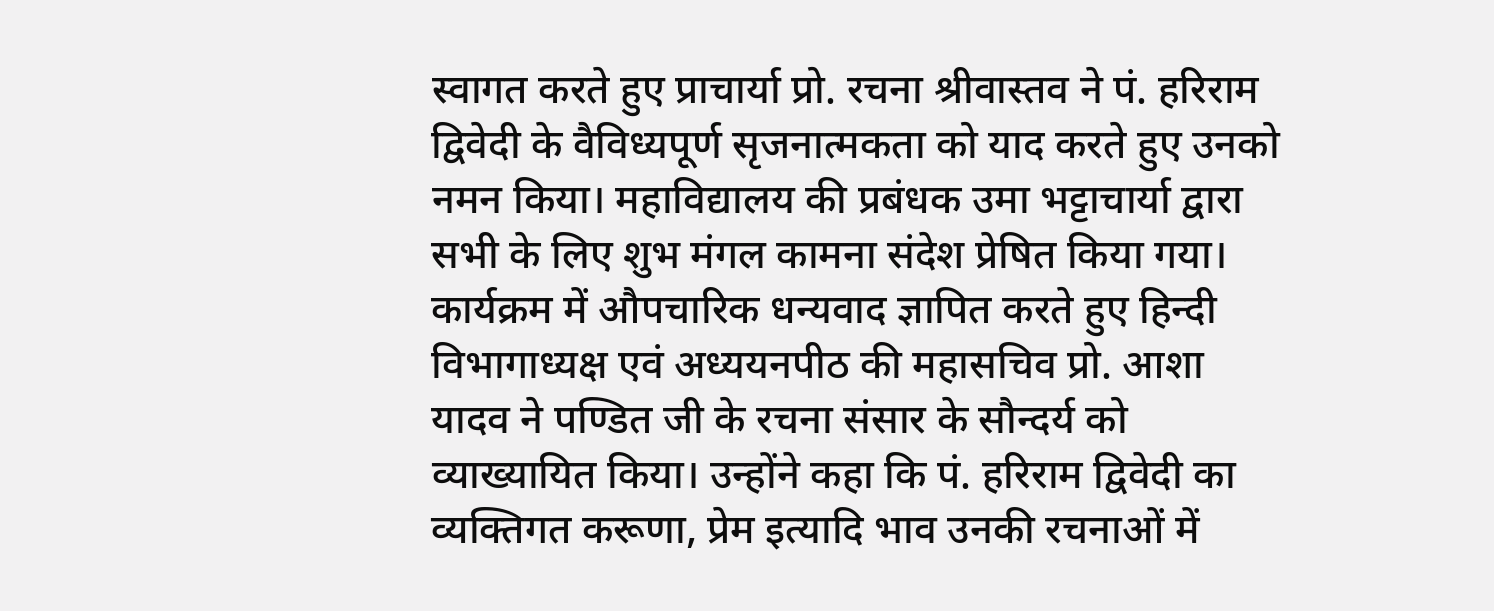स्वागत करते हुए प्राचार्या प्रो. रचना श्रीवास्तव ने पं. हरिराम द्विवेदी के वैविध्यपूर्ण सृजनात्मकता को याद करते हुए उनको नमन किया। महाविद्यालय की प्रबंधक उमा भट्टाचार्या द्वारा सभी के लिए शुभ मंगल कामना संदेश प्रेषित किया गया। कार्यक्रम में औपचारिक धन्यवाद ज्ञापित करते हुए हिन्दी विभागाध्यक्ष एवं अध्ययनपीठ की महासचिव प्रो. आशा यादव ने पण्डित जी के रचना संसार के सौन्दर्य को व्याख्यायित किया। उन्होंने कहा कि पं. हरिराम द्विवेदी का व्यक्तिगत करूणा, प्रेम इत्यादि भाव उनकी रचनाओं में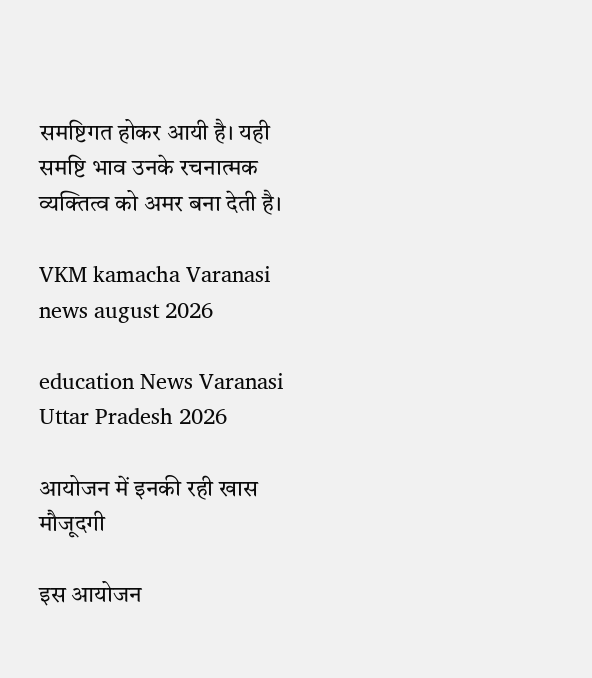समष्टिगत होकर आयी है। यही समष्टि भाव उनके रचनात्मक व्यक्तित्व को अमर बना देती है।

VKM kamacha Varanasi news august 2026

education News Varanasi Uttar Pradesh 2026

आयोजन में इनकी रही खास मौजूदगी

इस आयोजन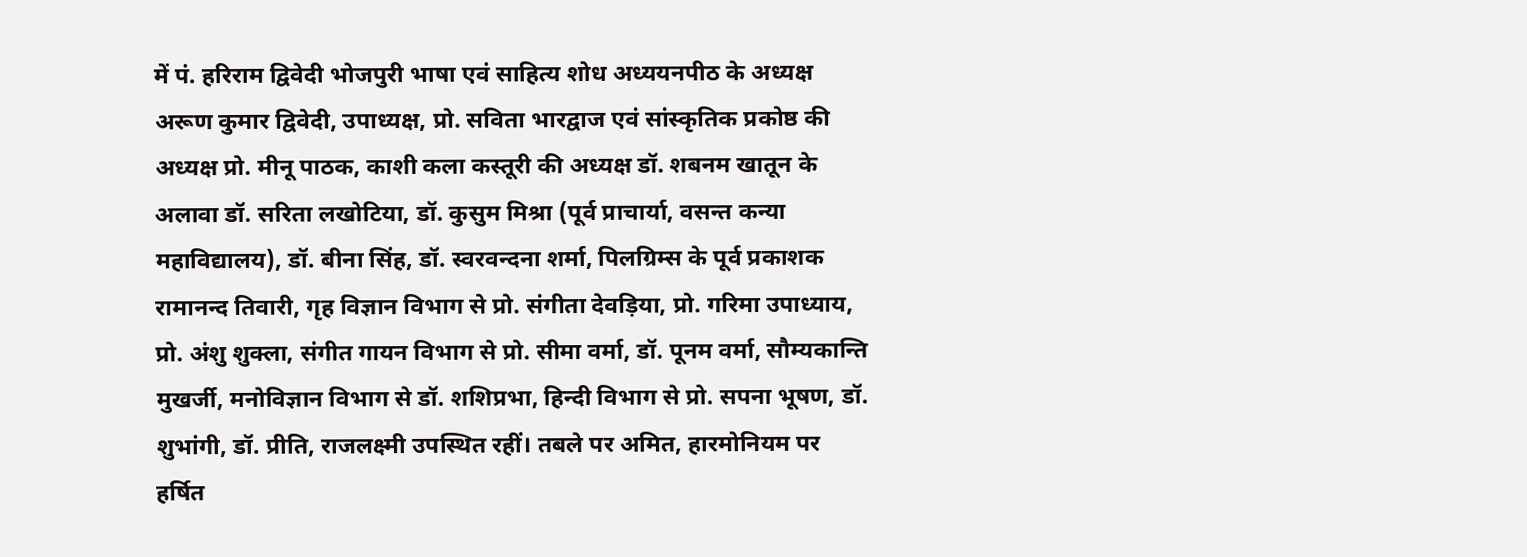में पं. हरिराम द्विवेदी भोजपुरी भाषा एवं साहित्य शोध अध्ययनपीठ के अध्यक्ष अरूण कुमार द्विवेदी, उपाध्यक्ष, प्रो. सविता भारद्वाज एवं सांस्कृतिक प्रकोष्ठ की अध्यक्ष प्रो. मीनू पाठक, काशी कला कस्तूरी की अध्यक्ष डॉ. शबनम खातून के अलावा डॉ. सरिता लखोटिया, डॉ. कुसुम मिश्रा (पूर्व प्राचार्या, वसन्त कन्या महाविद्यालय), डॉ. बीना सिंह, डॉ. स्वरवन्दना शर्मा, पिलग्रिम्स के पूर्व प्रकाशक रामानन्द तिवारी, गृह विज्ञान विभाग से प्रो. संगीता देवड़िया, प्रो. गरिमा उपाध्याय, प्रो. अंशु शुक्ला, संगीत गायन विभाग से प्रो. सीमा वर्मा, डॉ. पूनम वर्मा, सौम्यकान्ति मुखर्जी, मनोविज्ञान विभाग से डॉ. शशिप्रभा, हिन्दी विभाग से प्रो. सपना भूषण, डॉ. शुभांगी, डॉ. प्रीति, राजलक्ष्मी उपस्थित रहीं। तबले पर अमित, हारमोनियम पर हर्षित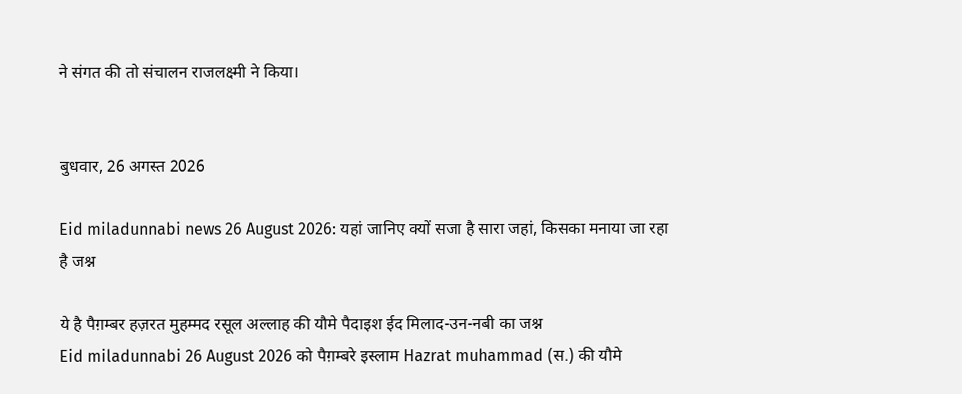ने संगत की तो संचालन राजलक्ष्मी ने किया।


बुधवार, 26 अगस्त 2026

Eid miladunnabi news 26 August 2026: यहां जानिए क्यों सजा है सारा जहां, किसका मनाया जा रहा है जश्न

ये है पैग़म्बर हज़रत मुहम्मद रसूल अल्लाह की यौमे पैदाइश ईद मिलाद-उन-नबी का जश्न
Eid miladunnabi 26 August 2026 को पैग़म्बरे इस्लाम Hazrat muhammad (स.) की यौमे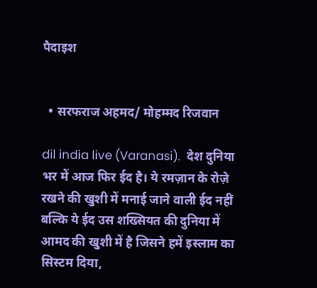पैदाइश


  • सरफराज अहमद/ मोहम्मद रिजवान

dil india live (Varanasi).  देश दुनिया भर में आज फिर ईद है। ये रमज़ान के रोज़े रखने की खुशी में मनाई जाने वाली ईद नहीं बल्कि ये ईद उस शख्सियत की दुनिया में आमद की खुशी में है जिसने हमें इस्लाम का सिस्टम दिया,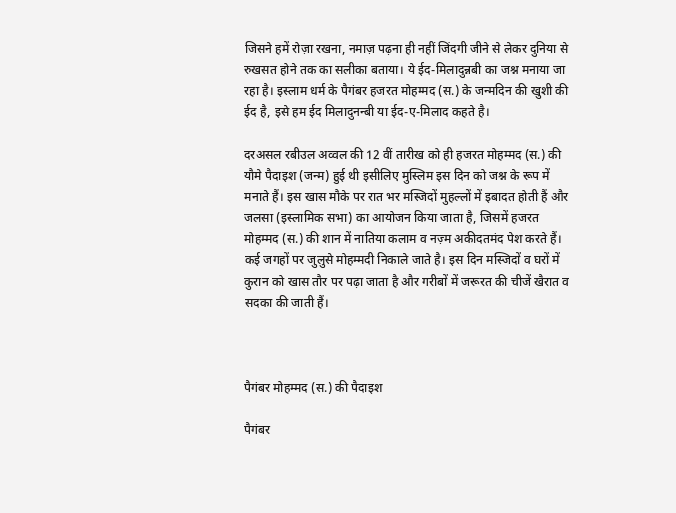जिसने हमें रोज़ा रखना, नमाज़ पढ़ना ही नहीं जिंदगी जीने से लेकर दुनिया से रुखसत होने तक का सलीका बताया। ये ईद-मिलादुन्नबी का जश्न मनाया जा रहा है। इस्लाम धर्म के पैगंबर हजरत मोहम्मद (स.) के जन्मदिन की खुशी की ईद है, इसे हम ईद मिलादुनन्बी या ईद-ए-मिलाद कहते है।

दरअसल रबीउल अव्वल की 12 वीं तारीख को ही हजरत मोहम्मद (स.) की यौमे पैदाइश (जन्म) हुई थी इसीलिए मुस्लिम इस दिन को जश्न के रूप में मनाते हैं। इस खास मौके पर रात भर मस्जिदों मुहल्लों में इबादत होती हैं और जलसा (इस्लामिक सभा) का आयोजन किया जाता है, जिसमें हजरत मोहम्मद (स.) की शान में नातिया कलाम व नज़्म अकीदतमंद पेश करते हैं। कई जगहों पर जुलुसे मोहम्मदी निकाले जाते है। इस दिन मस्जिदों व घरों में कुरान को खास तौर पर पढ़ा जाता है और गरीबों में जरूरत की चीजें खैरात व सदका की जाती हैं।



पैगंबर मोहम्मद (स.) की पैदाइश

पैगंबर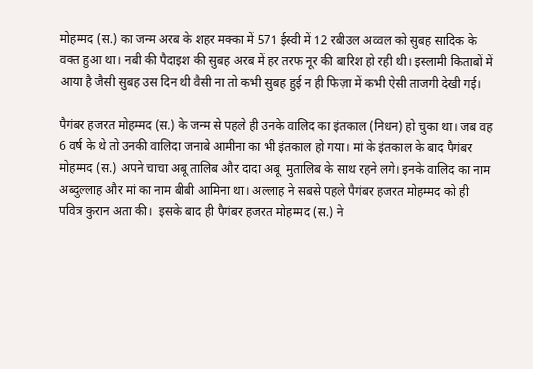मोहम्मद (स.) का जन्म अरब के शहर मक्का में 571 ईस्वी में 12 रबीउल अव्वल को सुबह सादिक के वक्त हुआ था। नबी की पैदाइश की सुबह अरब में हर तरफ नूर की बारिश हो रही थी। इस्लामी किताबों में आया है जैसी सुबह उस दिन थी वैसी ना तो कभी सुबह हुई न ही फिज़ा में कभी ऐसी ताजगी देखी गई।

पैगंबर हजरत मोहम्मद (स.) के जन्म से पहले ही उनके वालिद का इंतकाल (निधन) हो चुका था। जब वह 6 वर्ष के थे तो उनकी वालिदा जनाबे आमीना का भी इंतकाल हो गया। मां के इंतकाल के बाद पैगंबर मोहम्मद (स.) अपने चाचा अबू तालिब और दादा अबू  मुतालिब के साथ रहने लगे। इनके वालिद का नाम अब्दुल्लाह और मां का नाम बीबी आमिना था। अल्लाह ने सबसे पहले पैगंबर हजरत मोहम्मद को ही पवित्र कुरान अता की।  इसके बाद ही पैगंबर हजरत मोहम्मद (स.) ने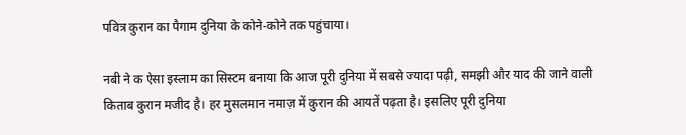पवित्र कुरान का पैगाम दुनिया के कोने-कोने तक पहुंचाया।

नबी ने क ऐसा इस्लाम का सिस्टम बनाया कि आज पूरी दुनिया में सबसे ज्यादा पढ़ी, समझी और याद की जाने वाली किताब कुरान मजीद है। हर मुसलमान नमाज़ में कुरान की आयतें पढ़ता है। इसलिए पूरी दुनिया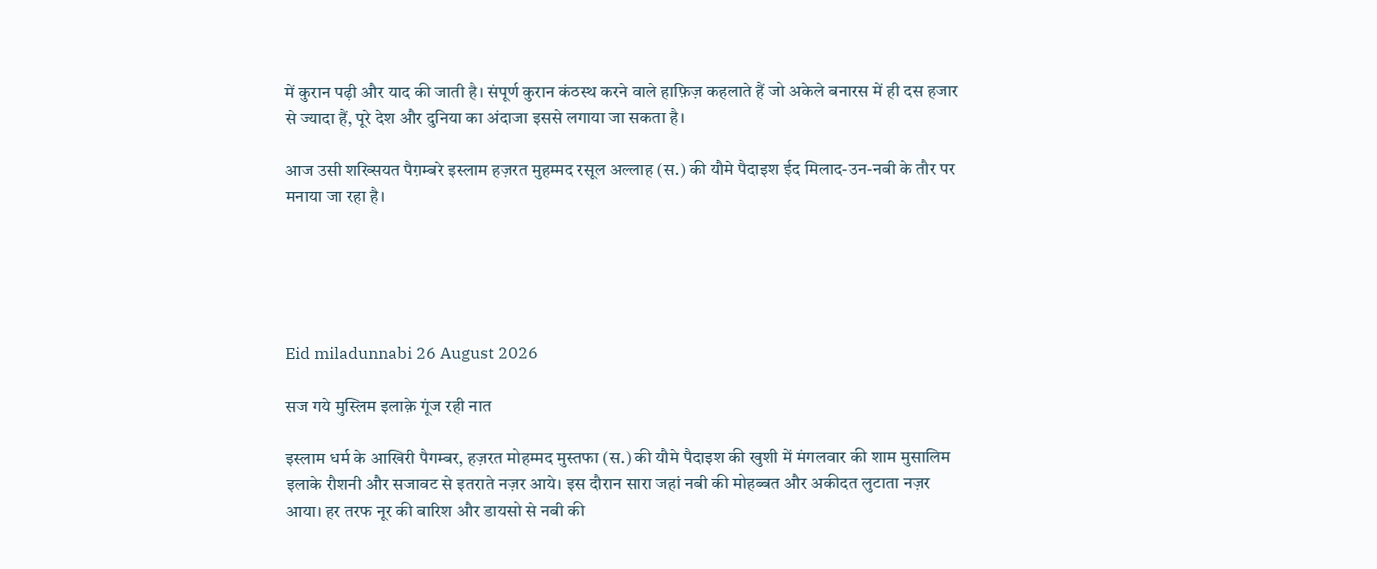में कुरान पढ़ी और याद की जाती है। संपूर्ण कुरान कंठस्थ करने वाले हाफ़िज़ कहलाते हैं जो अकेले बनारस में ही दस हजार से ज्यादा हैं, पूरे देश और दुनिया का अंदाजा इससे लगाया जा सकता है।

आज उसी शख्सियत पैग़म्बरे इस्लाम हज़रत मुहम्मद रसूल अल्लाह (स.) की यौमे पैदाइश ईद मिलाद-उन-नबी के तौर पर मनाया जा रहा है।





Eid miladunnabi 26 August 2026

सज गये मुस्लिम इलाक़े गूंज रही नात

इस्लाम धर्म के आखिरी पैगम्बर, हज़रत मोहम्मद मुस्तफा (स.) की यौमे पैदाइश की खुशी में मंगलवार की शाम मुसालिम इलाके रौशनी और सजावट से इतराते नज़र आये। इस दौरान सारा जहां नबी की मोहब्बत और अकीदत लुटाता नज़र आया। हर तरफ नूर की बारिश और डायसो से नबी की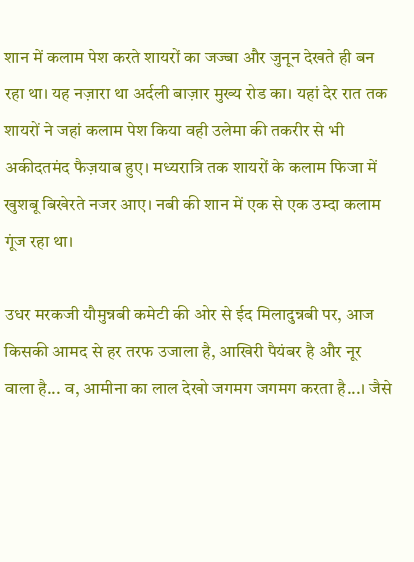शान में कलाम पेश करते शायरों का जज्बा और जुनून देखते ही बन रहा था। यह नज़ारा था अर्दली बाज़ार मुख्य रोड का। यहां देर रात तक शायरों ने जहां कलाम पेश किया वही उलेमा की तकरीर से भी अकीदतमंद फैज़याब हुए। मध्यरात्रि तक शायरों के कलाम फिजा में खुशबू बिखेरते नजर आए। नबी की शान में एक से एक उम्दा कलाम गूंज रहा था।

उधर मरकजी यौमुन्नबी कमेटी की ओर से ईद मिलादुन्नबी पर, आज किसकी आमद से हर तरफ उजाला है, आखिरी पैयंबर है और नूर वाला है... व, आमीना का लाल देखो जगमग जगमग करता है...। जैसे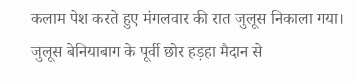कलाम पेश करते हुए मंगलवार की रात जुलूस निकाला गया। जुलूस बेनियाबाग के पूर्वी छोर हड़हा मैदान से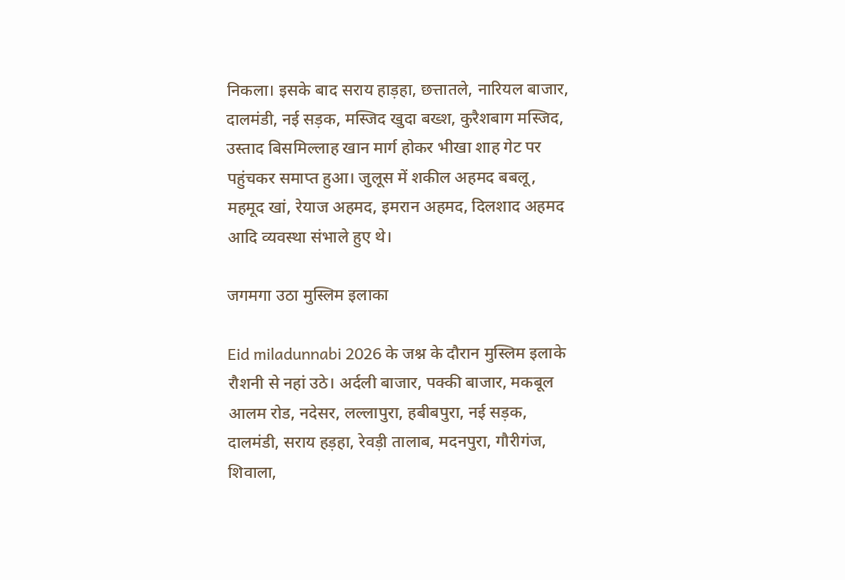निकला। इसके बाद सराय हाड़हा, छत्तातले, नारियल बाजार, दालमंडी, नई सड़क, मस्जिद खुदा बख्श, कुरैशबाग मस्जिद, उस्ताद बिसमिल्लाह खान मार्ग होकर भीखा शाह गेट पर पहुंचकर समाप्त हुआ। जुलूस में शकील अहमद बबलू, महमूद खां, रेयाज अहमद, इमरान अहमद, दिलशाद अहमद आदि व्यवस्था संभाले हुए थे।

जगमगा उठा मुस्लिम इलाका

Eid miladunnabi 2026 के जश्न के दौरान मुस्लिम इलाके रौशनी से नहां उठे। अर्दली बाजार, पक्की बाजार, मकबूल आलम रोड, नदेसर, लल्लापुरा, हबीबपुरा, नई सड़क, दालमंडी, सराय हड़हा, रेवड़ी तालाब, मदनपुरा, गौरीगंज, शिवाला,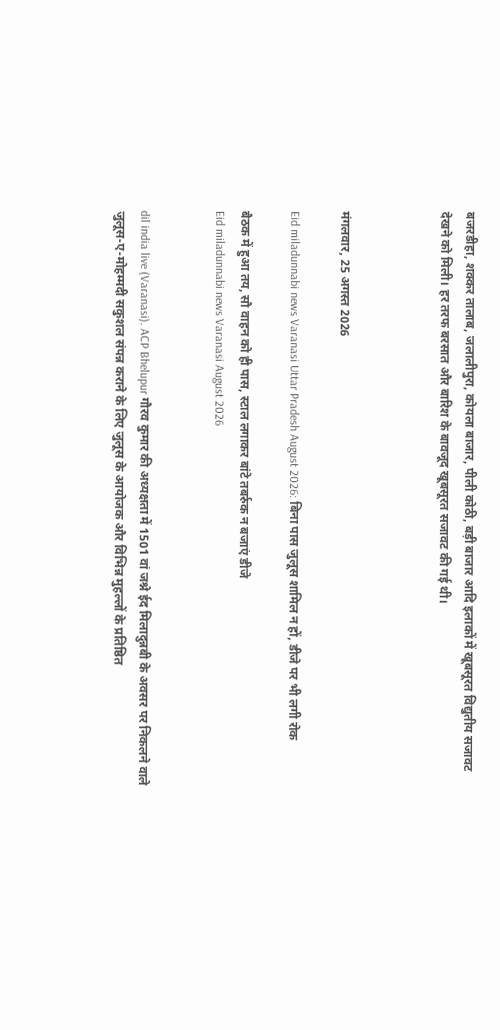बजरडीहा, शक्कर तालाब, जलालीपुरा, कोयला बाजार, पीली कोठी, बड़ी बाजार आदि इलाकों में खूबसूरत विद्युतीय सजावट देखने को मिली। हर तरफ बरसात और बारिश के बावजूद खूबसूरत सजावट की गई थी।



मंगलवार, 25 अगस्त 2026

Eid miladunnabi news Varanasi Uttar Pradesh August 2026: बिना पास जुलूस शामिल न हों, डीजे पर भी लगी रोक

बैठक में हुआ तय, सौ वाहन को ही पास, स्टाल लगाकर बांटे तबर्रुक न बजाएं डीजे
Eid miladunnabi news Varanasi August 2026


dil india live (Varanasi). ACP Bhelupur गौरव कुमार की अध्यक्षता में 1501 वां जश्ने ईद मिलादुन्नबी के अवसर पर निकलने वाले जुलूस-ए-मोहम्मदी सकुशल संपन्न कराने के लिए जुलूस के आयोजक और विभिन्न मुहल्लों के प्रतिष्ठित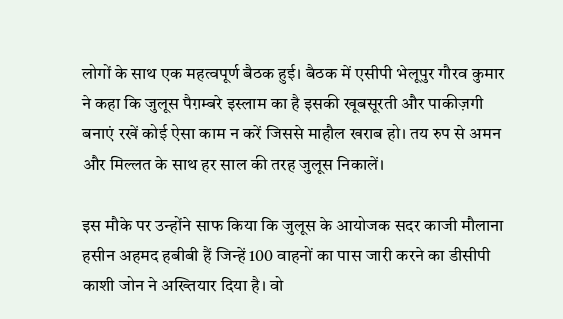लोगों के साथ एक महत्वपूर्ण बैठक हुई। बैठक में एसीपी भेलूपुर गौरव कुमार ने कहा कि जुलूस पैग़म्बरे इस्लाम का है इसकी खूबसूरती और पाकीज़गी बनाएं रखें कोई ऐसा काम न करें जिससे माहौल खराब हो। तय रुप से अमन और मिल्लत के साथ हर साल की तरह जुलूस निकालें।

इस मौके पर उन्होंने साफ किया कि जुलूस के आयोजक सदर काजी मौलाना हसीन अहमद हबीबी हैं जिन्हें 100 वाहनों का पास जारी करने का डीसीपी काशी जोन ने अख्तियार दिया है। वो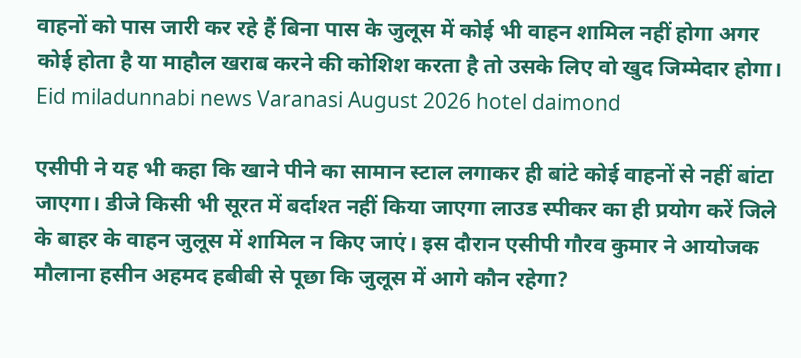वाहनों को पास जारी कर रहे हैं बिना पास के जुलूस में कोई भी वाहन शामिल नहीं होगा अगर कोई होता है या माहौल खराब करने की कोशिश करता है तो उसके लिए वो खुद जिम्मेदार होगा।
Eid miladunnabi news Varanasi August 2026 hotel daimond

एसीपी ने यह भी कहा कि खाने पीने का सामान स्टाल लगाकर ही बांटे कोई वाहनों से नहीं बांटा जाएगा। डीजे किसी भी सूरत में बर्दाश्त नहीं किया जाएगा लाउड स्पीकर का ही प्रयोग करें जिले के बाहर के वाहन जुलूस में शामिल न किए जाएं। इस दौरान एसीपी गौरव कुमार ने आयोजक मौलाना हसीन अहमद हबीबी से पूछा कि जुलूस में आगे कौन रहेगा?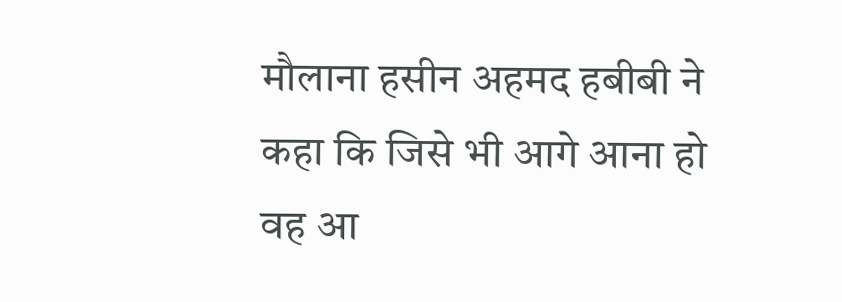मौलाना हसीन अहमद हबीबी ने कहा कि जिसे भी आगे आना हो वह आ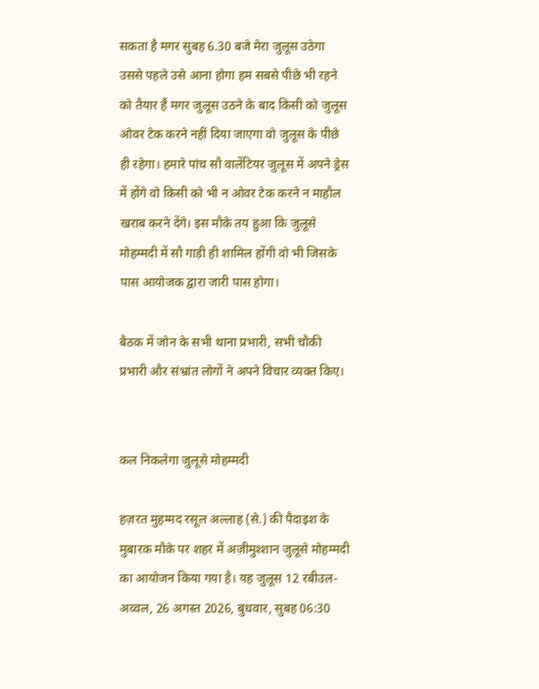सकता है मगर सुबह 6.30 बजे मेरा जुलूस उठेगा उससे पहले उसे आना होगा हम सबसे पीछे भी रहने को तैयार हैं मगर जुलूस उठने के बाद किसी को जुलूस ओवर टेक करने नहीं दिया जाएगा वो जुलूस के पीछे ही रहेगा। हमारे पांच सौ वालेंटियर जुलूस में अपने ड्रेस में होंगे वो किसी को भी न ओवर टेक करने न माहौल खराब करने देंगे। इस मौके तय हुआ कि जुलूसे मोहम्मदी में सौ गाड़ी ही शामिल होंगी वो भी जिसके पास आयोजक द्वारा जारी पास होगा।

बैठक में जोन के सभी थाना प्रभारी, सभी चौकी प्रभारी और संभ्रांत लोगों ने अपने विचार व्यक्त किए।


कल निकलेगा जुलूसे मोहम्मदी

हज़रत मुहम्मद रसूल अल्लाह (से.) की पैदाइश के मुबारक मौके पर शहर में अज़ीमुश्शान जुलूसे मोहम्मदी का आयोजन किया गया है। यह जुलूस 12 रबीउल-अव्वल, 26 अगस्त 2026, बुधवार, सुबह 06:30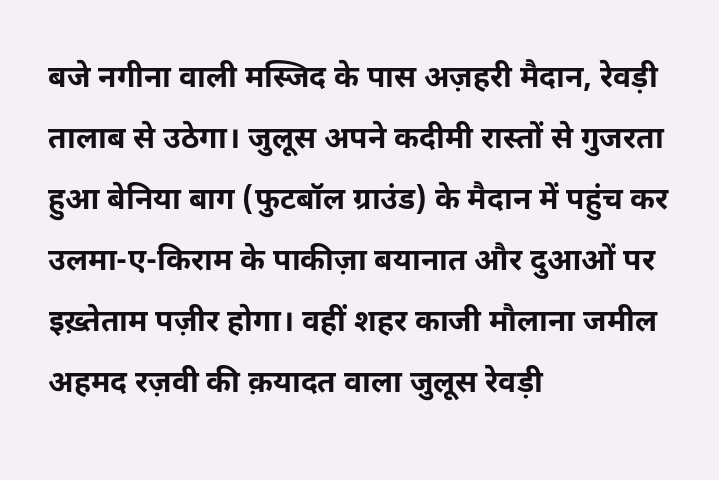बजे नगीना वाली मस्जिद के पास अज़हरी मैदान, रेवड़ी तालाब से उठेगा। जुलूस अपने कदीमी रास्तों से गुजरता हुआ बेनिया बाग (फुटबॉल ग्राउंड) के मैदान में पहुंच कर उलमा-ए-किराम के पाकीज़ा बयानात और दुआओं पर इख़्तेताम पज़ीर होगा। वहीं शहर काजी मौलाना जमील अहमद रज़वी की क़यादत वाला जुलूस रेवड़ी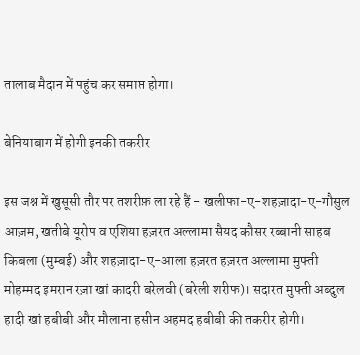तालाब मैदान में पहुंच कर समाप्त होगा।

बेनियाबाग में होगी इनकी तकरीर

इस जश्न में खुसूसी तौर पर तशरीफ़ ला रहे हैं - खलीफा-ए-शहज़ादा-ए-गौसुल आज़म, खतीबे यूरोप व एशिया हज़रत अल्लामा सैयद कौसर रब्बानी साहब किबला (मुम्बई) और शहज़ादा-ए-आला हज़रत हज़रत अल्लामा मुफ्ती मोहम्मद इमरान रज़ा खां कादरी बरेलवी (बरेली शरीफ)। सदारत मुफ्ती अब्दुल हादी खां हबीबी और मौलाना हसीन अहमद हबीबी की तकरीर होगी।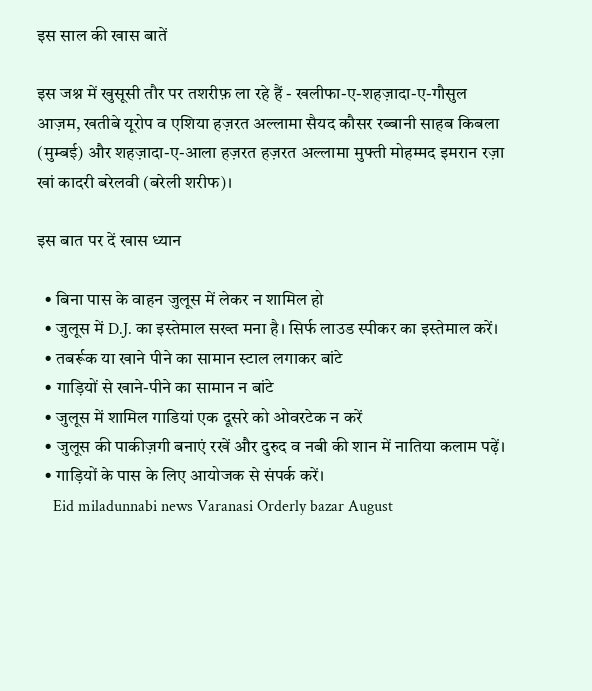इस साल की खास बातें

इस जश्न में खुसूसी तौर पर तशरीफ़ ला रहे हैं - खलीफा-ए-शहज़ादा-ए-गौसुल आज़म, खतीबे यूरोप व एशिया हज़रत अल्लामा सैयद कौसर रब्बानी साहब किबला (मुम्बई) और शहज़ादा-ए-आला हज़रत हज़रत अल्लामा मुफ्ती मोहम्मद इमरान रज़ा खां कादरी बरेलवी (बरेली शरीफ)।

इस बात पर दें खास ध्यान

  • बिना पास के वाहन जुलूस में लेकर न शामिल हो
  • जुलूस में D.J. का इस्तेमाल सख्त मना है। सिर्फ लाउड स्पीकर का इस्तेमाल करें।
  • तबर्रूक या खाने पीने का सामान स्टाल लगाकर बांटे
  • गाड़ियों से खाने-पीने का सामान न बांटे
  • जुलूस में शामिल गाडियां एक दूसरे को ओवरटेक न करें
  • जुलूस की पाकीज़गी बनाएं रखें और दुरुद व नबी की शान में नातिया कलाम पढ़ें।
  • गाड़ियों के पास के लिए आयोजक से संपर्क करें।
    Eid miladunnabi news Varanasi Orderly bazar August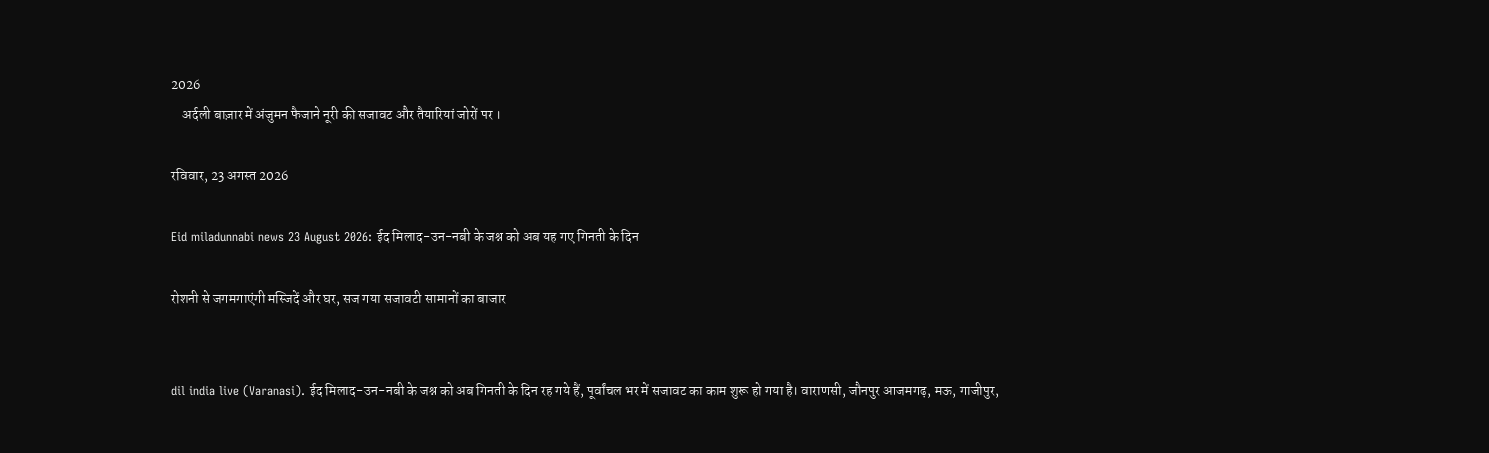2026
    अर्दली बाज़ार में अंजुमन फैजाने नूरी की सजावट और तैयारियां जोरों पर ।

रविवार, 23 अगस्त 2026

Eid miladunnabi news 23 August 2026: ईद मिलाद-उन-नबी के जश्न को अब यह गए गिनती के दिन

रोशनी से जगमगाएंगी मस्जिदें और घर, सज गया सजावटी सामानों का बाजार


dil india live (Varanasi). ईद मिलाद-उन-नबी के जश्न को अब गिनती के दिन रह गये हैं, पूर्वांचल भर में सजावट का काम शुरू हो गया है। वाराणसी, जौनपुर आजमगढ़, मऊ, गाजीपुर,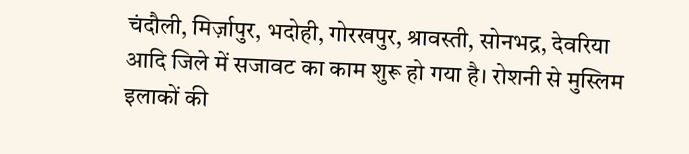चंदौली, मिर्ज़ापुर, भदोही, गोरखपुर, श्रावस्ती, सोनभद्र, देवरिया आदि जिले में सजावट का काम शुरू हो गया है। रोशनी से मुस्लिम इलाकों की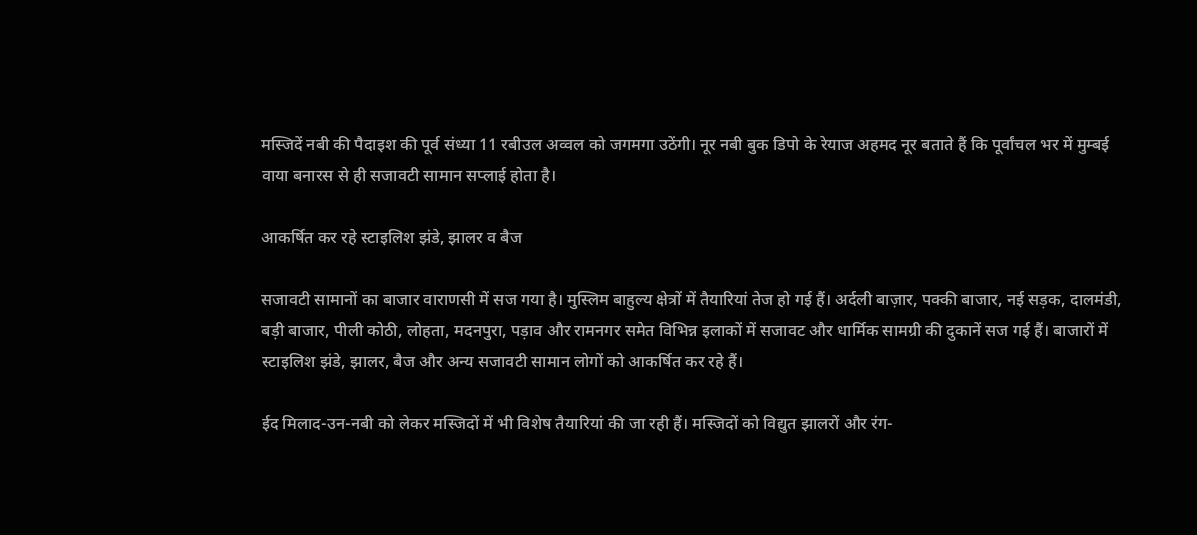मस्जिदें नबी की पैदाइश की पूर्व संध्या 11 रबीउल अव्वल को जगमगा उठेंगी। नूर नबी बुक डिपो के रेयाज अहमद नूर बताते हैं कि पूर्वांचल भर में मुम्बई वाया बनारस से ही सजावटी सामान सप्लाई होता है।

आकर्षित कर रहे स्टाइलिश झंडे, झालर व बैज

सजावटी सामानों का बाजार वाराणसी में सज गया है। मुस्लिम बाहुल्य क्षेत्रों में तैयारियां तेज हो गई हैं। अर्दली बाज़ार, पक्की बाजार, नई सड़क, दालमंडी, बड़ी बाजार, पीली कोठी, लोहता, मदनपुरा, पड़ाव और रामनगर समेत विभिन्न इलाकों में सजावट और धार्मिक सामग्री की दुकानें सज गई हैं। बाजारों में स्टाइलिश झंडे, झालर, बैज और अन्य सजावटी सामान लोगों को आकर्षित कर रहे हैं।

ईद मिलाद-उन-नबी को लेकर मस्जिदों में भी विशेष तैयारियां की जा रही हैं। मस्जिदों को विद्युत झालरों और रंग-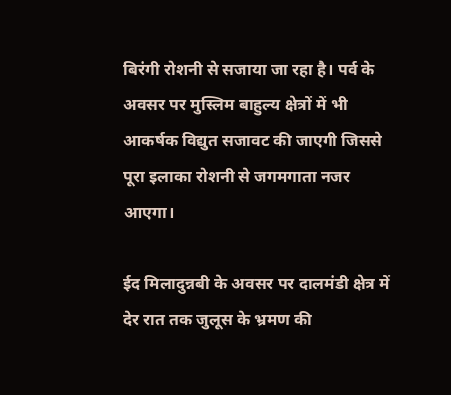बिरंगी रोशनी से सजाया जा रहा है। पर्व के अवसर पर मुस्लिम बाहुल्य क्षेत्रों में भी आकर्षक विद्युत सजावट की जाएगी जिससे पूरा इलाका रोशनी से जगमगाता नजर आएगा।

ईद मिलादुन्नबी के अवसर पर दालमंडी क्षेत्र में देर रात तक जुलूस के भ्रमण की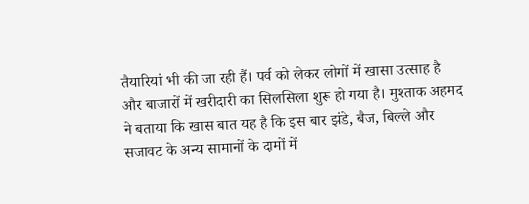तैयारियां भी की जा रही हैं। पर्व को लेकर लोगों में खासा उत्साह है और बाजारों में खरीदारी का सिलसिला शुरू हो गया है। मुश्ताक अहमद ने बताया कि खास बात यह है कि इस बार झंडे, बैज, बिल्ले और सजावट के अन्य सामानों के दामों में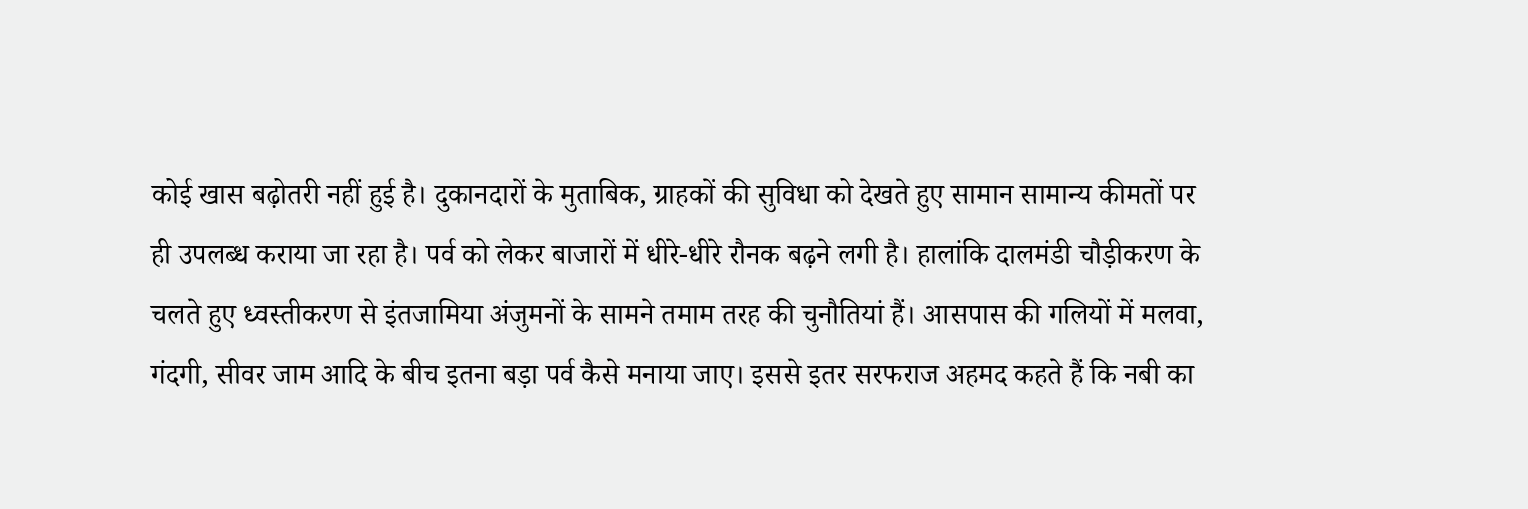कोई खास बढ़ोतरी नहीं हुई है। दुकानदारों के मुताबिक, ग्राहकों की सुविधा को देखते हुए सामान सामान्य कीमतों पर ही उपलब्ध कराया जा रहा है। पर्व को लेकर बाजारों में धीरे-धीरे रौनक बढ़ने लगी है। हालांकि दालमंडी चौड़ीकरण के चलते हुए ध्वस्तीकरण से इंतजामिया अंजुमनों के सामने तमाम तरह की चुनौतियां हैं। आसपास की गलियों में मलवा, गंदगी, सीवर जाम आदि के बीच इतना बड़ा पर्व कैसे मनाया जाए। इससे इतर सरफराज अहमद कहते हैं कि नबी का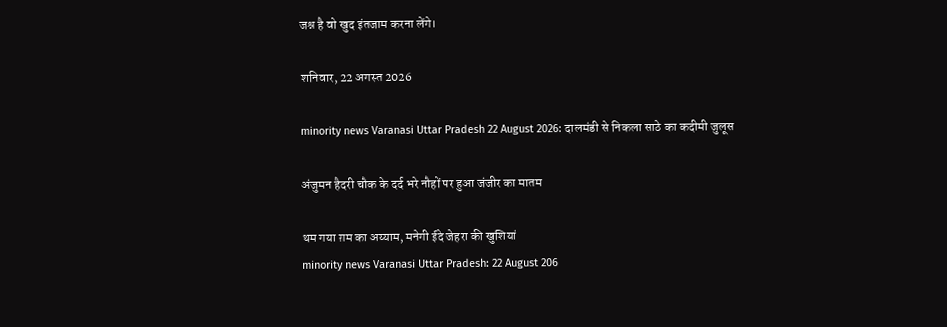जश्न है वो खुद इंतजाम करना लेंगे।

शनिवार, 22 अगस्त 2026

minority news Varanasi Uttar Pradesh 22 August 2026: दालमंडी से निकला साठे का कदीमी जुलूस

अंजुमन हैदरी चौक के दर्द भरे नौहों पर हुआ जंजीर का मातम

थम गया ग़म का अय्याम, मनेगी ईदे जेहरा की खुशियां
minority news Varanasi Uttar Pradesh: 22 August 206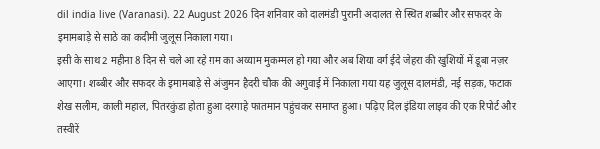dil india live (Varanasi). 22 August 2026 दिन शनिवार को दालमंडी पुरानी अदालत से स्थित शब्बीर और सफदर के इमामबाड़े से साठे का कदीमी जुलूस निकाला गया।
इसी के साथ 2 महीना 8 दिन से चले आ रहे ग़म का अय्याम मुकम्मल हो गया और अब शिया वर्ग ईदे जेहरा की खुशियों में डूबा नज़र आएगा। शब्बीर और सफदर के इमामबाड़े से अंजुमन हैदरी चौक की अगुवाई में निकाला गया यह जुलूस दालमंडी, नई सड़क, फटाक शेख सलीम, काली महाल, पितरकुंडा होता हुआ दरगाहे फातमान पहुंचकर समाप्त हुआ। पढ़िए दिल इंडिया लाइव की एक रिपोर्ट और तस्वीरें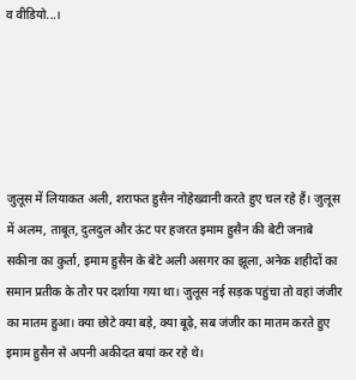व वीडियो...।





जुलूस में लियाकत अली, शराफत हुसैन नोहेख्वानी करते हुए चल रहे हैं। जुलूस में अलम, ताबूत, दुलदुल और ऊंट पर हजरत इमाम हुसैन की बेटी जनाबे सकीना का कुर्ता, इमाम हुसैन के बेटे अली असगर का झूला, अनेक शहीदों का समान प्रतीक के तौर पर दर्शाया गया था। जुलूस नई सड़क पहुंचा तो वहां जंजीर का मातम हुआ। क्या छोटे क्या बड़े, क्या बूढ़े, सब जंजीर का मातम करते हुए इमाम हुसैन से अपनी अकीदत बयां कर रहे थे।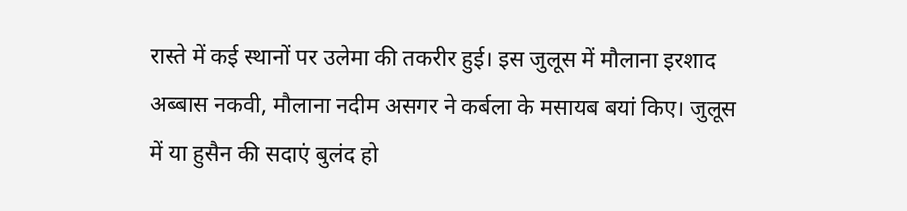रास्ते में कई स्थानों पर उलेमा की तकरीर हुई। इस जुलूस में मौलाना इरशाद अब्बास नकवी, मौलाना नदीम असगर ने कर्बला के मसायब बयां किए। जुलूस में या हुसैन की सदाएं बुलंद हो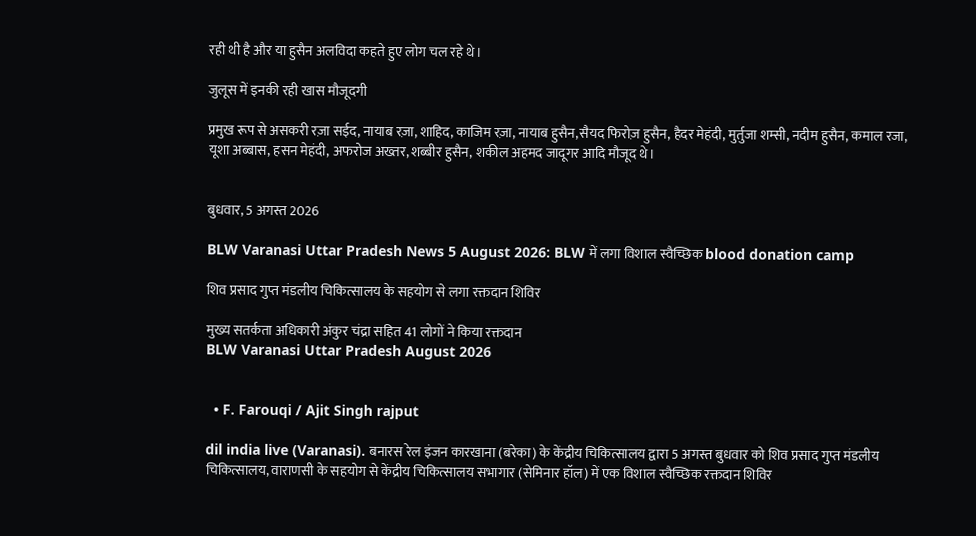रही थी है और या हुसैन अलविदा कहते हुए लोग चल रहे थे।

जुलूस में इनकी रही खास मौजूदगी

प्रमुख रूप से असकरी रज़ा सईद, नायाब रज़ा, शाहिद, काजिम रज़ा, नायाब हुसैन,सैयद फिरोज़ हुसैन, हैदर मेहंदी, मुर्तुजा शम्सी, नदीम हुसैन, कमाल रजा, यूशा अब्बास, हसन मेहंदी, अफरोज अख्तर, शब्बीर हुसैन, शकील अहमद जादूगर आदि मौजूद थे।


बुधवार, 5 अगस्त 2026

BLW Varanasi Uttar Pradesh News 5 August 2026: BLW में लगा विशाल स्वैच्छिक blood donation camp

शिव प्रसाद गुप्त मंडलीय चिकित्सालय के सहयोग से लगा रक्तदान शिविर

मुख्य सतर्कता अधिकारी अंकुर चंद्रा सहित 41 लोगों ने किया रक्तदान
BLW Varanasi Uttar Pradesh August 2026


  • F. Farouqi / Ajit Singh rajput

dil india live (Varanasi). बनारस रेल इंजन कारखाना (बरेका) के केंद्रीय चिकित्सालय द्वारा 5 अगस्त बुधवार को शिव प्रसाद गुप्त मंडलीय चिकित्सालय, वाराणसी के सहयोग से केंद्रीय चिकित्सालय सभागार (सेमिनार हॉल) में एक विशाल स्वैच्छिक रक्तदान शिविर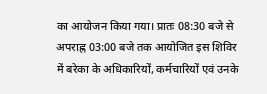का आयोजन किया गया। प्रातः 08:30 बजे से अपराह्न 03:00 बजे तक आयोजित इस शिविर में बरेका के अधिकारियों, कर्मचारियों एवं उनके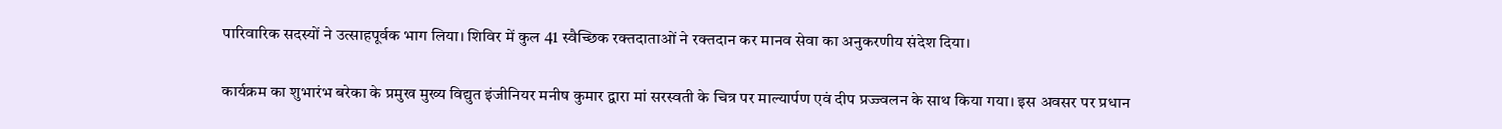पारिवारिक सदस्यों ने उत्साहपूर्वक भाग लिया। शिविर में कुल 41 स्वैच्छिक रक्तदाताओं ने रक्तदान कर मानव सेवा का अनुकरणीय संदेश दिया।

कार्यक्रम का शुभारंभ बरेका के प्रमुख मुख्य विद्युत इंजीनियर मनीष कुमार द्वारा मां सरस्वती के चित्र पर माल्यार्पण एवं दीप प्रज्ज्वलन के साथ किया गया। इस अवसर पर प्रधान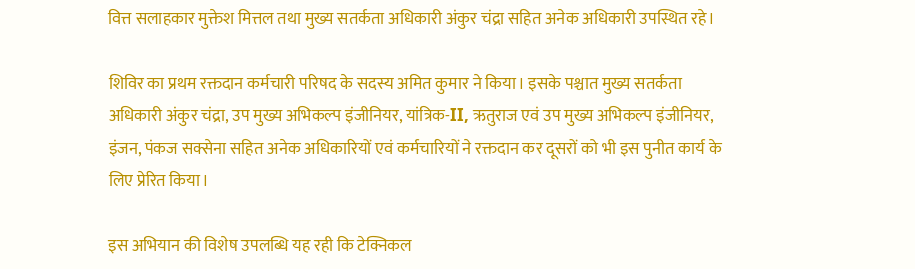वित्त सलाहकार मुक्तेश मित्तल तथा मुख्य सतर्कता अधिकारी अंकुर चंद्रा सहित अनेक अधिकारी उपस्थित रहे।

शिविर का प्रथम रक्तदान कर्मचारी परिषद के सदस्य अमित कुमार ने किया। इसके पश्चात मुख्य सतर्कता अधिकारी अंकुर चंद्रा, उप मुख्य अभिकल्प इंजीनियर, यांत्रिक-II, ऋतुराज एवं उप मुख्य अभिकल्प इंजीनियर, इंजन, पंकज सक्सेना सहित अनेक अधिकारियों एवं कर्मचारियों ने रक्तदान कर दूसरों को भी इस पुनीत कार्य के लिए प्रेरित किया।

इस अभियान की विशेष उपलब्धि यह रही कि टेक्निकल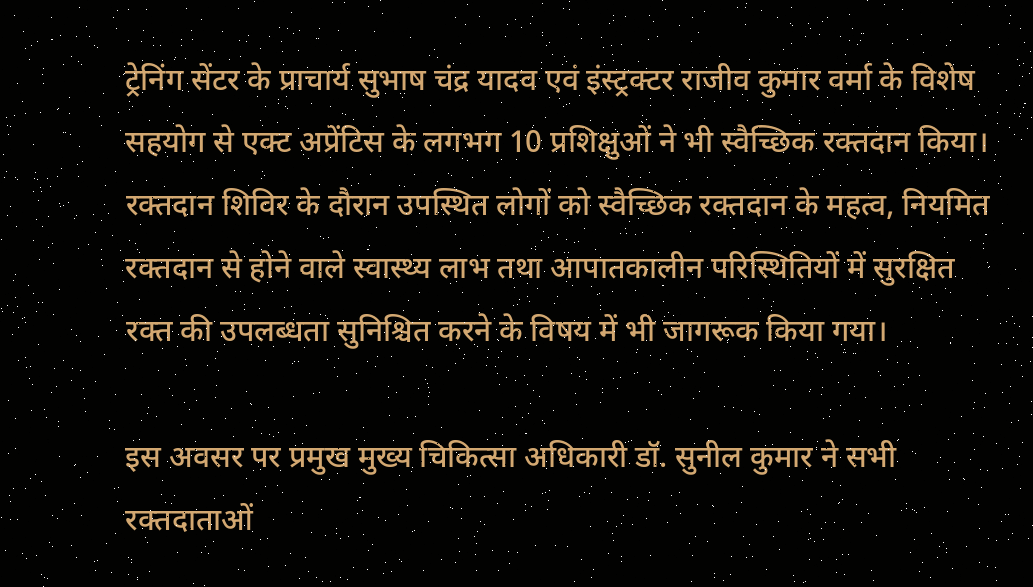ट्रेनिंग सेंटर के प्राचार्य सुभाष चंद्र यादव एवं इंस्ट्रक्टर राजीव कुमार वर्मा के विशेष सहयोग से एक्ट अप्रेंटिस के लगभग 10 प्रशिक्षुओं ने भी स्वैच्छिक रक्तदान किया। रक्तदान शिविर के दौरान उपस्थित लोगों को स्वैच्छिक रक्तदान के महत्व, नियमित रक्तदान से होने वाले स्वास्थ्य लाभ तथा आपातकालीन परिस्थितियों में सुरक्षित रक्त की उपलब्धता सुनिश्चित करने के विषय में भी जागरूक किया गया।

इस अवसर पर प्रमुख मुख्य चिकित्सा अधिकारी डॉ. सुनील कुमार ने सभी रक्तदाताओं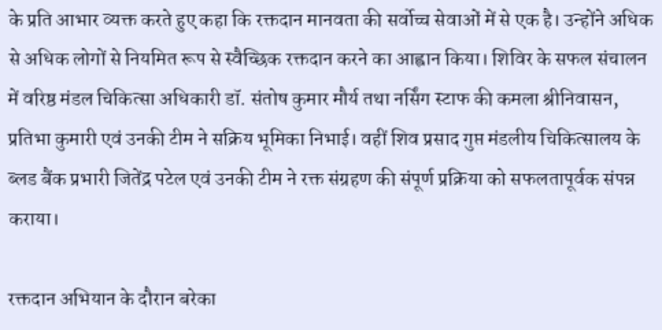के प्रति आभार व्यक्त करते हुए कहा कि रक्तदान मानवता की सर्वोच्च सेवाओं में से एक है। उन्होंने अधिक से अधिक लोगों से नियमित रूप से स्वैच्छिक रक्तदान करने का आह्वान किया। शिविर के सफल संचालन में वरिष्ठ मंडल चिकित्सा अधिकारी डॉ. संतोष कुमार मौर्य तथा नर्सिंग स्टाफ की कमला श्रीनिवासन, प्रतिभा कुमारी एवं उनकी टीम ने सक्रिय भूमिका निभाई। वहीं शिव प्रसाद गुप्त मंडलीय चिकित्सालय के ब्लड बैंक प्रभारी जितेंद्र पटेल एवं उनकी टीम ने रक्त संग्रहण की संपूर्ण प्रक्रिया को सफलतापूर्वक संपन्न कराया।

रक्तदान अभियान के दौरान बरेका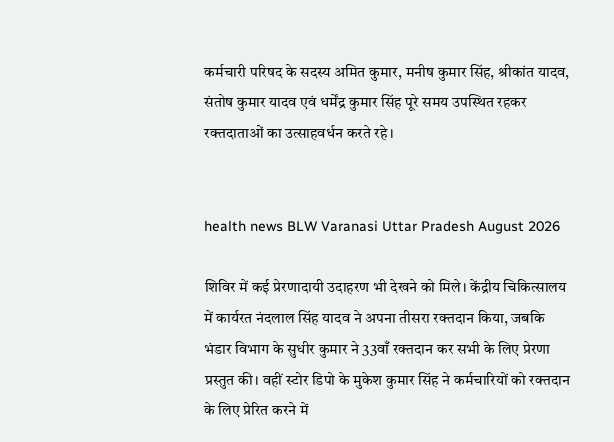कर्मचारी परिषद के सदस्य अमित कुमार, मनीष कुमार सिंह, श्रीकांत यादव, संतोष कुमार यादव एवं धर्मेंद्र कुमार सिंह पूरे समय उपस्थित रहकर रक्तदाताओं का उत्साहवर्धन करते रहे।


health news BLW Varanasi Uttar Pradesh August 2026

शिविर में कई प्रेरणादायी उदाहरण भी देखने को मिले। केंद्रीय चिकित्सालय में कार्यरत नंदलाल सिंह यादव ने अपना तीसरा रक्तदान किया, जबकि भंडार विभाग के सुधीर कुमार ने 33वाँ रक्तदान कर सभी के लिए प्रेरणा प्रस्तुत की। वहीं स्टोर डिपो के मुकेश कुमार सिंह ने कर्मचारियों को रक्तदान के लिए प्रेरित करने में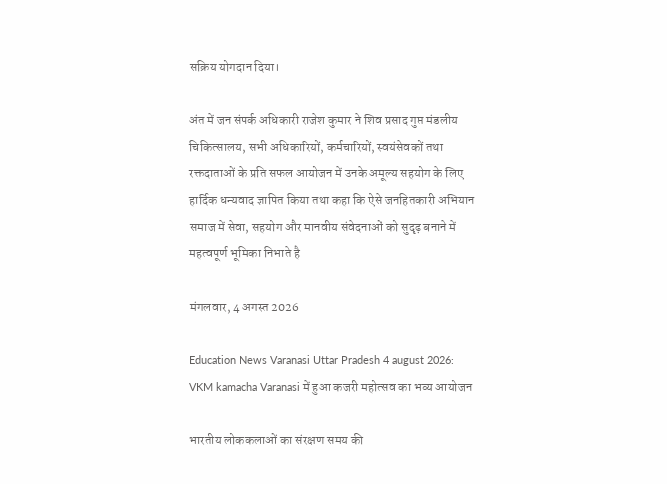सक्रिय योगदान दिया।

अंत में जन संपर्क अधिकारी राजेश कुमार ने शिव प्रसाद गुप्त मंडलीय चिकित्सालय, सभी अधिकारियों, कर्मचारियों, स्वयंसेवकों तथा रक्तदाताओं के प्रति सफल आयोजन में उनके अमूल्य सहयोग के लिए हार्दिक धन्यवाद ज्ञापित किया तथा कहा कि ऐसे जनहितकारी अभियान समाज में सेवा, सहयोग और मानवीय संवेदनाओं को सुदृढ़ बनाने में महत्वपूर्ण भूमिका निभाते है

मंगलवार, 4 अगस्त 2026

Education News Varanasi Uttar Pradesh 4 august 2026: VKM kamacha Varanasi में हुआ कजरी महोत्सव का भव्य आयोजन

भारतीय लोककलाओं का संरक्षण समय की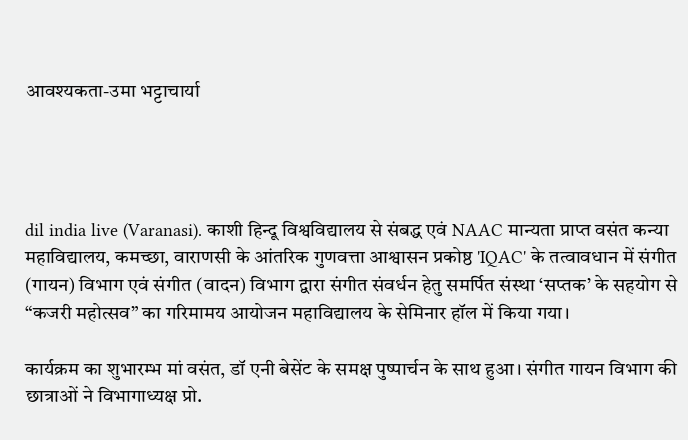आवश्यकता-उमा भट्टाचार्या




dil india live (Varanasi). काशी हिन्दू विश्वविद्यालय से संबद्ध एवं NAAC मान्यता प्राप्त वसंत कन्या महाविद्यालय, कमच्छा, वाराणसी के आंतरिक गुणवत्ता आश्वासन प्रकोष्ठ 'IQAC' के तत्वावधान में संगीत (गायन) विभाग एवं संगीत (वादन) विभाग द्वारा संगीत संवर्धन हेतु समर्पित संस्था ‘सप्तक’ के सहयोग से “कजरी महोत्सव” का गरिमामय आयोजन महाविद्यालय के सेमिनार हॉल में किया गया।

कार्यक्रम का शुभारम्भ मां वसंत, डॉ एनी बेसेंट के समक्ष पुष्पार्चन के साथ हुआ। संगीत गायन विभाग की छात्राओं ने विभागाध्यक्ष प्रो.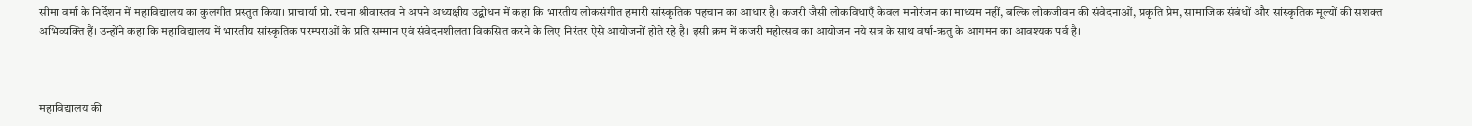सीमा वर्मा के निर्देशन में महाविद्यालय का कुलगीत प्रस्तुत किया। प्राचार्या प्रो. रचना श्रीवास्तव ने अपने अध्यक्षीय उद्बोधन में कहा कि भारतीय लोकसंगीत हमारी सांस्कृतिक पहचान का आधार है। कजरी जैसी लोकविधाएँ केवल मनोरंजन का माध्यम नहीं, बल्कि लोकजीवन की संवेदनाओं, प्रकृति प्रेम, सामाजिक संबंधों और सांस्कृतिक मूल्यों की सशक्त अभिव्यक्ति हैं। उन्होंने कहा कि महाविद्यालय में भारतीय सांस्कृतिक परम्पराओं के प्रति सम्मान एवं संवेदनशीलता विकसित करने के लिए निरंतर ऐसे आयोजनों होते रहे है। इसी क्रम में कजरी महोत्सव का आयोजन नये सत्र के साथ वर्षा-ऋतु के आगमन का आवश्यक पर्व है।



महाविद्यालय की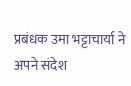प्रबंधक उमा भट्टाचार्या ने अपने संदेश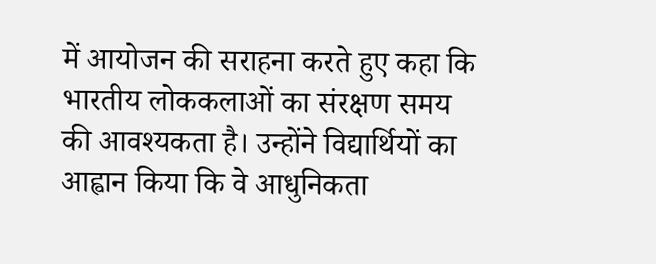में आयोजन की सराहना करते हुए कहा कि भारतीय लोककलाओं का संरक्षण समय की आवश्यकता है। उन्होंने विद्यार्थियों का आह्वान किया कि वे आधुनिकता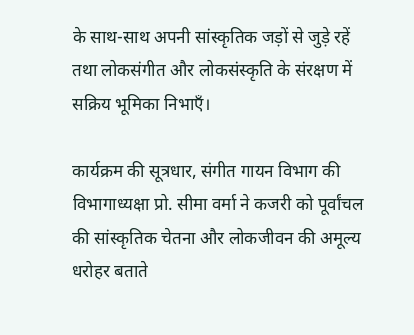के साथ-साथ अपनी सांस्कृतिक जड़ों से जुड़े रहें तथा लोकसंगीत और लोकसंस्कृति के संरक्षण में सक्रिय भूमिका निभाएँ।

कार्यक्रम की सूत्रधार, संगीत गायन विभाग की विभागाध्यक्षा प्रो. सीमा वर्मा ने कजरी को पूर्वांचल की सांस्कृतिक चेतना और लोकजीवन की अमूल्य धरोहर बताते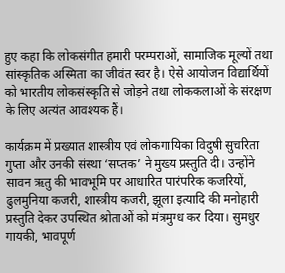हुए कहा कि लोकसंगीत हमारी परम्पराओं, सामाजिक मूल्यों तथा सांस्कृतिक अस्मिता का जीवंत स्वर है। ऐसे आयोजन विद्यार्थियों को भारतीय लोकसंस्कृति से जोड़ने तथा लोककलाओं के संरक्षण के लिए अत्यंत आवश्यक हैं।

कार्यक्रम में प्रख्यात शास्त्रीय एवं लोकगायिका विदुषी सुचरिता गुप्ता और उनकी संस्था ‘सप्तक’ ने मुख्य प्रस्तुति दी। उन्होंने सावन ऋतु की भावभूमि पर आधारित पारंपरिक कजरियों, ढुलमुनिया कजरी, शास्त्रीय कजरी, झूला इत्यादि की मनोहारी प्रस्तुति देकर उपस्थित श्रोताओं को मंत्रमुग्ध कर दिया। सुमधुर गायकी, भावपूर्ण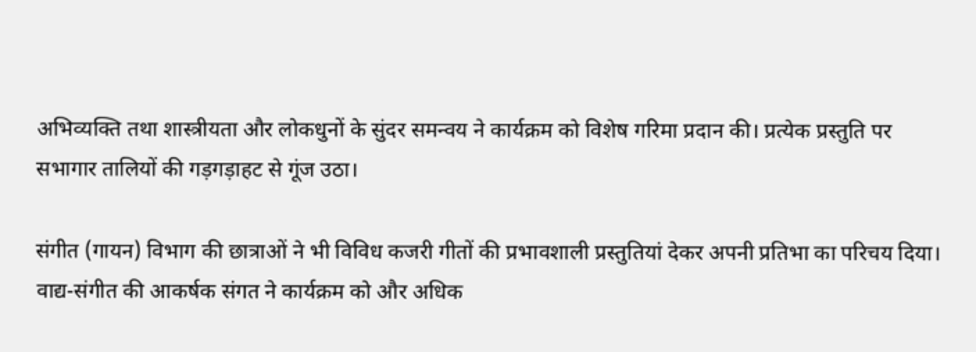अभिव्यक्ति तथा शास्त्रीयता और लोकधुनों के सुंदर समन्वय ने कार्यक्रम को विशेष गरिमा प्रदान की। प्रत्येक प्रस्तुति पर सभागार तालियों की गड़गड़ाहट से गूंज उठा।

संगीत (गायन) विभाग की छात्राओं ने भी विविध कजरी गीतों की प्रभावशाली प्रस्तुतियां देकर अपनी प्रतिभा का परिचय दिया। वाद्य-संगीत की आकर्षक संगत ने कार्यक्रम को और अधिक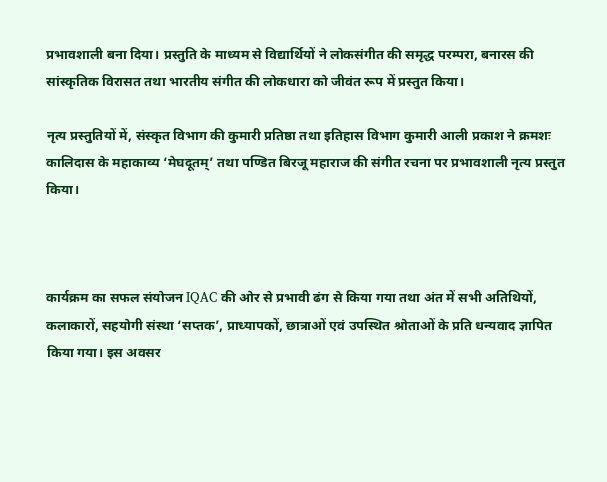प्रभावशाली बना दिया। प्रस्तुति के माध्यम से विद्यार्थियों ने लोकसंगीत की समृद्ध परम्परा, बनारस की सांस्कृतिक विरासत तथा भारतीय संगीत की लोकधारा को जीवंत रूप में प्रस्तुत किया।

नृत्य प्रस्तुतियों में, संस्कृत विभाग की कुमारी प्रतिष्ठा तथा इतिहास विभाग कुमारी आली प्रकाश ने क्रमशः कालिदास के महाकाव्य ‘मेघदूतम्’ तथा पण्डित बिरजू महाराज की संगीत रचना पर प्रभावशाली नृत्य प्रस्तुत किया।



कार्यक्रम का सफल संयोजन IQAC की ओर से प्रभावी ढंग से किया गया तथा अंत में सभी अतिथियों, कलाकारों, सहयोगी संस्था ‘सप्तक’, प्राध्यापकों, छात्राओं एवं उपस्थित श्रोताओं के प्रति धन्यवाद ज्ञापित किया गया। इस अवसर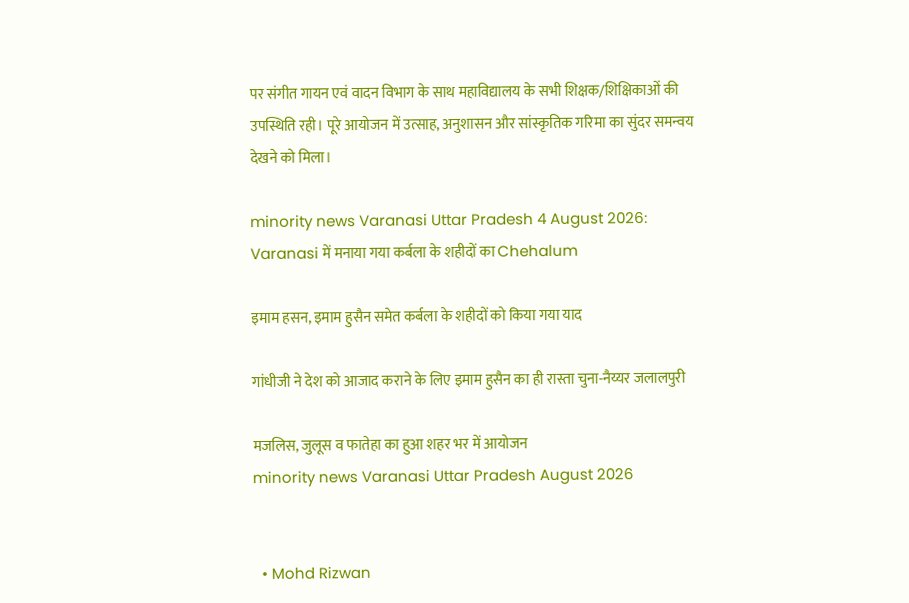पर संगीत गायन एवं वादन विभाग के साथ महाविद्यालय के सभी शिक्षक/शिक्षिकाओं की उपस्थिति रही। पूरे आयोजन में उत्साह, अनुशासन और सांस्कृतिक गरिमा का सुंदर समन्वय देखने को मिला।

minority news Varanasi Uttar Pradesh 4 August 2026: Varanasi में मनाया गया कर्बला के शहीदों का Chehalum

इमाम हसन, इमाम हुसैन समेत कर्बला के शहीदों को किया गया याद

गांधीजी ने देश को आजाद कराने के लिए इमाम हुसैन का ही रास्ता चुना-नैय्यर जलालपुरी

मजलिस, जुलूस व फातेहा का हुआ शहर भर में आयोजन
minority news Varanasi Uttar Pradesh August 2026


  • Mohd Rizwan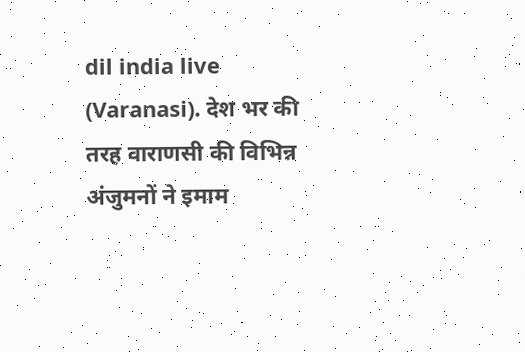dil india live (Varanasi). देश भर की तरह वाराणसी की विभिन्न अंजुमनों ने इमाम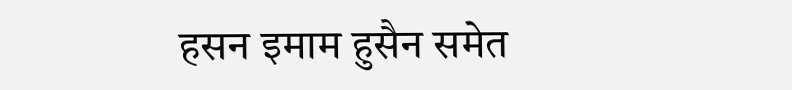हसन इमाम हुसैन समेत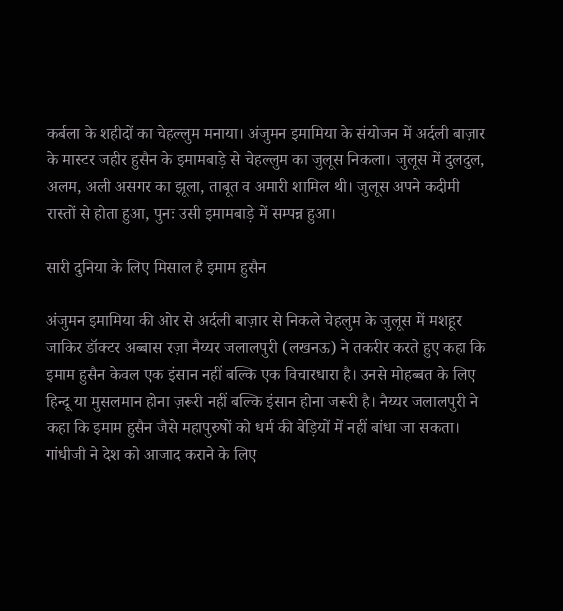कर्बला के शहीदों का चेहल्लुम मनाया। अंजुमन इमामिया के संयोजन में अर्दली बाज़ार के मास्टर जहीर हुसैन के इमामबाड़े से चेहल्लुम का जुलूस निकला। जुलूस में दुलदुल, अलम, अली असगर का झूला, ताबूत व अमारी शामिल थी। जुलूस अपने कदीमी रास्तों से होता हुआ, पुनः उसी इमामबाड़े में सम्पन्न हुआ।

सारी दुनिया के लिए मिसाल है इमाम हुसैन

अंजुमन इमामिया की ओर से अर्दली बाज़ार से निकले चेहलुम के जुलूस में मशहूर जाकिर डॉक्टर अब्बास रज़ा नैय्यर जलालपुरी (लखनऊ) ने तकरीर करते हुए कहा कि इमाम हुसैन केवल एक इंसान नहीं बल्कि एक विचारधारा है। उनसे मोहब्बत के लिए हिन्दू या मुसलमान होना ज़रूरी नहीं बल्कि इंसान होना जरूरी है। नैय्यर जलालपुरी ने कहा कि इमाम हुसैन जैसे महापुरुषों को धर्म की बेड़ियों में नहीं बांधा जा सकता। गांधीजी ने देश को आजाद कराने के लिए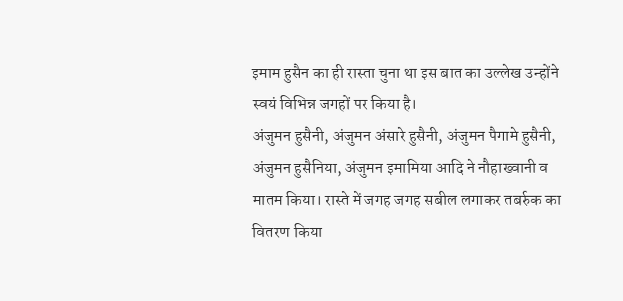इमाम हुसैन का ही रास्ता चुना था इस बात का उल्लेख उन्होंने स्वयं विभिन्न जगहों पर किया है।
अंजुमन हुसैनी, अंजुमन अंसारे हुसैनी, अंजुमन पैगामे हुसैनी, अंजुमन हुसैनिया, अंजुमन इमामिया आदि ने नौहाख्वानी व मातम किया। रास्ते में जगह जगह सबील लगाकर तबर्रुक का वितरण किया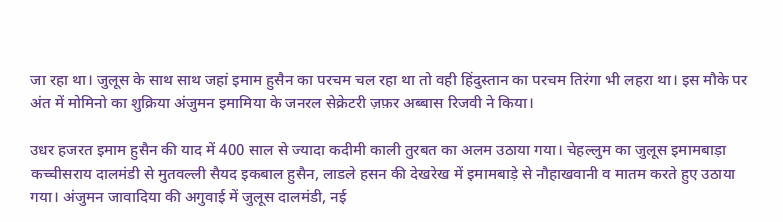जा रहा था। जुलूस के साथ साथ जहां इमाम हुसैन का परचम चल रहा था तो वही हिंदुस्तान का परचम तिरंगा भी लहरा था। इस मौके पर अंत में मोमिनो का शुक्रिया अंजुमन इमामिया के जनरल सेक्रेटरी ज़फ़र अब्बास रिजवी ने किया।

उधर हजरत इमाम हुसैन की याद में 400 साल से ज्यादा कदीमी काली तुरबत का अलम उठाया गया। चेहल्लुम का जुलूस इमामबाड़ा कच्चीसराय दालमंडी से मुतवल्ली सैयद इकबाल हुसैन, लाडले हसन की देखरेख में इमामबाड़े से नौहाखवानी व मातम करते हुए उठाया गया। अंजुमन जावादिया की अगुवाई में जुलूस दालमंडी, नई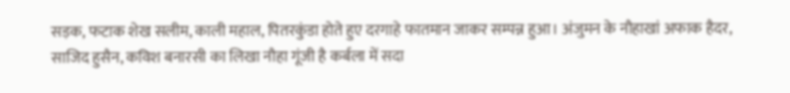सड़क, फटाक शेख सलीम, काली महाल, पितरकुंडा होते हुए दरगाहे फातमान जाकर सम्पन्न हुआ। अंजुमन के नौहाखां अफाक हैदर, साजिद हुसैन, कविश बनारसी का लिखा नौहा गूंजी है कर्बला में सदा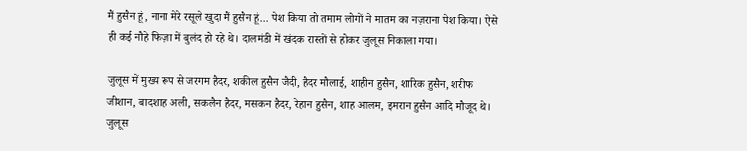मैं हुसैन हूं, नाना मेरे रसूले खुदा मैं हुसैन हूं... पेश किया तो तमाम लोगों ने मातम का नज़राना पेश किया। ऐसे ही कई नौहे फिज़ा में बुलंद हो रहे थे। दालमंडी में खंदक रास्तों से होकर जुलूस निकाला गया।

जुलूस में मुख्य रूप से जरगम हैदर, शकील हुसैन जैदी, हैदर मौलाई, शाहीन हुसैन, शारिक हुसैन, शरीफ जीशान, बादशाह अली, सकलैन हैदर, मसकन हैदर, रेहान हुसैन, शाह आलम, इमरान हुसैन आदि मौजूद थे। जुलूस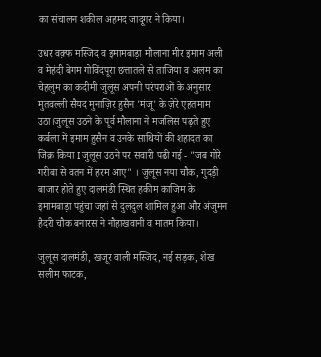का संचालन शकील अहमद जादूगर ने किया।

उधर वक़्फ मस्जिद व इमामबाड़ा मौलाना मीर इमाम अली व मेहंदी बेगम गोविंदपूरा छत्तातले से ताजिया व अलम का चेहलुम का कदीमी जुलूस अपनी परंपराओं के अनुसार मुतवल्ली सैयद मुनाज़िर हुसैन 'मंजू' के ज़ेरे एहतमाम उठा।जुलूस उठने के पूर्व मौलाना ने मजलिस पढ़ते हुए कर्बला में इमाम हुसैन व उनके साथियों की शहादत का जिक्र किया I जुलूस उठने पर सवारी पढी गई - "जब गोरे गरीबा से वतन में हरम आए" । जुलूस नया चौक, गुदड़ी बाजार होते हुए दालमंडी स्थित हकीम काजिम के इमामबाड़ा पहुंचा जहां से दुलदुल शामिल हुआ और अंजुमन हैदरी चौक बनारस ने नौहाखवानी व मातम किया।

जुलूस दालमंडी, खजूर वाली मस्जिद, नई सड़क, शेख सलीम फाटक,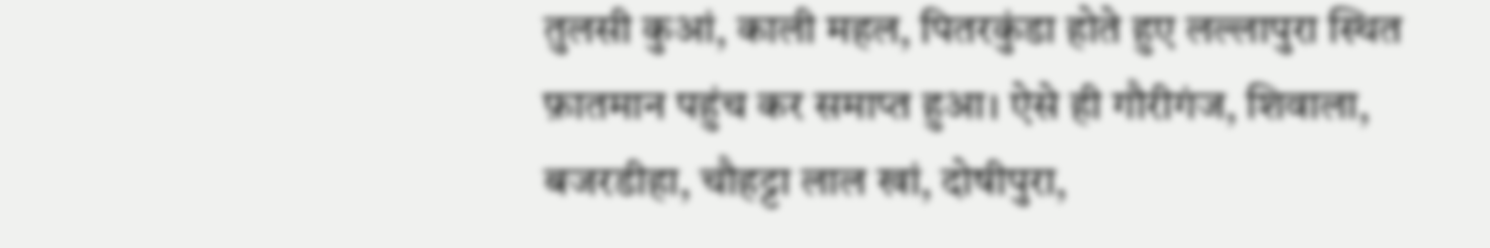तुलसी कुआं, काली महल, पितरकुंडा होते हुए लल्लापुरा स्थित फ़ातमान पहुंच कर समाप्त हुआ। ऐसे ही गौरीगंज, शिवाला, बजरडीहा, चौहट्टा लाल खां, दोषीपुरा,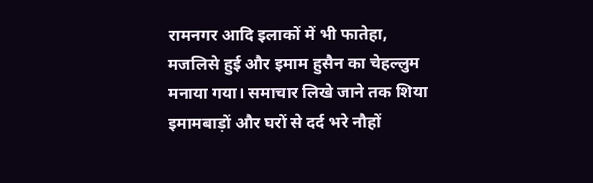रामनगर आदि इलाकों में भी फातेहा, मजलिसे हुई और इमाम हुसैन का चेहल्लुम मनाया गया। समाचार लिखे जाने तक शिया इमामबाड़ों और घरों से दर्द भरे नौहों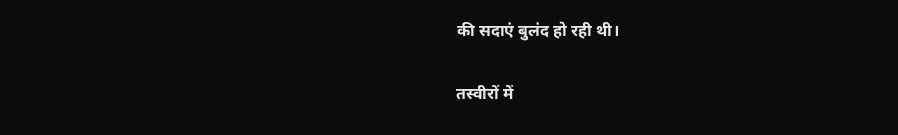की सदाएं बुलंद हो रही थी।

तस्वीरों में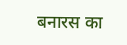बनारस का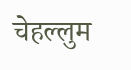चेहल्लुम